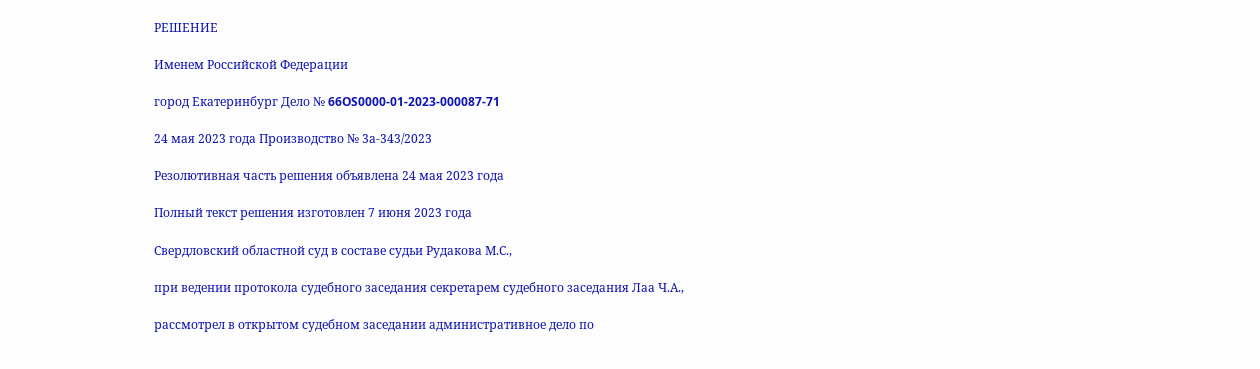РЕШЕНИЕ

Именем Российской Федерации

город Екатеринбург Дело № 66OS0000-01-2023-000087-71

24 мая 2023 года Производство № 3а-343/2023

Резолютивная часть решения объявлена 24 мая 2023 года

Полный текст решения изготовлен 7 июня 2023 года

Свердловский областной суд в составе судьи Рудакова М.С.,

при ведении протокола судебного заседания секретарем судебного заседания Лаа Ч.А.,

рассмотрел в открытом судебном заседании административное дело по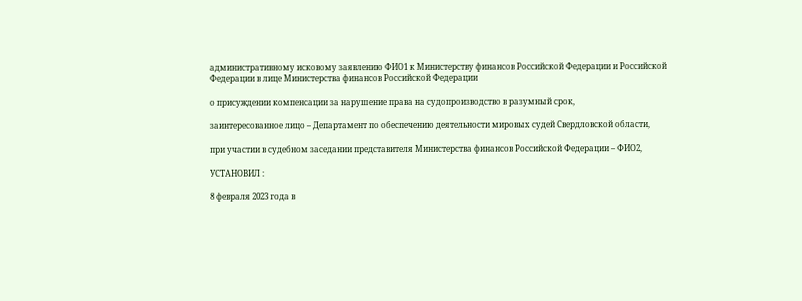административному исковому заявлению ФИО1 к Министерству финансов Российской Федерации и Российской Федерации в лице Министерства финансов Российской Федерации

о присуждении компенсации за нарушение права на судопроизводство в разумный срок,

заинтересованное лицо – Департамент по обеспечению деятельности мировых судей Свердловской области,

при участии в судебном заседании представителя Министерства финансов Российской Федерации – ФИО2,

УСТАНОВИЛ :

8 февраля 2023 года в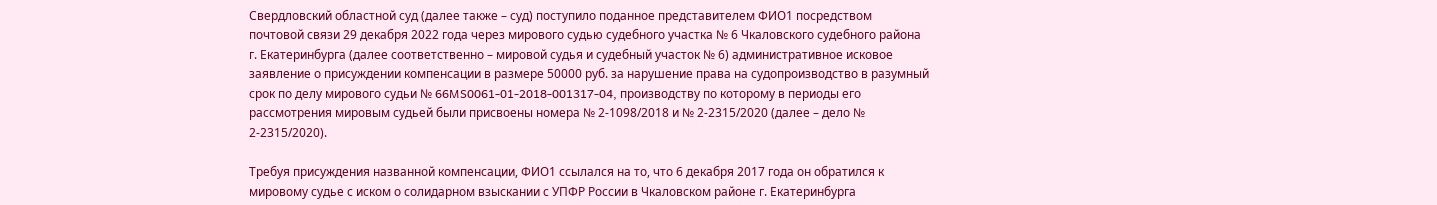Свердловский областной суд (далее также – суд) поступило поданное представителем ФИО1 посредством почтовой связи 29 декабря 2022 года через мирового судью судебного участка № 6 Чкаловского судебного района г. Екатеринбурга (далее соответственно – мировой судья и судебный участок № 6) административное исковое заявление о присуждении компенсации в размере 50000 руб. за нарушение права на судопроизводство в разумный срок по делу мирового судьи № 66MS0061-01-2018-001317-04, производству по которому в периоды его рассмотрения мировым судьей были присвоены номера № 2-1098/2018 и № 2-2315/2020 (далее – дело № 2-2315/2020).

Требуя присуждения названной компенсации, ФИО1 ссылался на то, что 6 декабря 2017 года он обратился к мировому судье с иском о солидарном взыскании с УПФР России в Чкаловском районе г. Екатеринбурга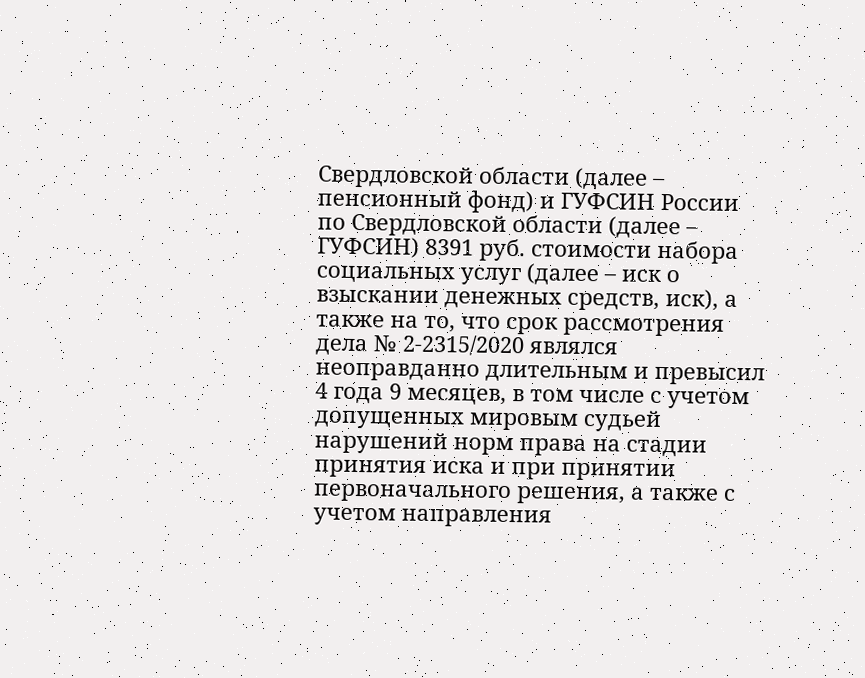Свердловской области (далее – пенсионный фонд) и ГУФСИН России по Свердловской области (далее – ГУФСИН) 8391 руб. стоимости набора социальных услуг (далее – иск о взыскании денежных средств, иск), а также на то, что срок рассмотрения дела № 2-2315/2020 являлся неоправданно длительным и превысил 4 года 9 месяцев, в том числе с учетом допущенных мировым судьей нарушений норм права на стадии принятия иска и при принятии первоначального решения, а также с учетом направления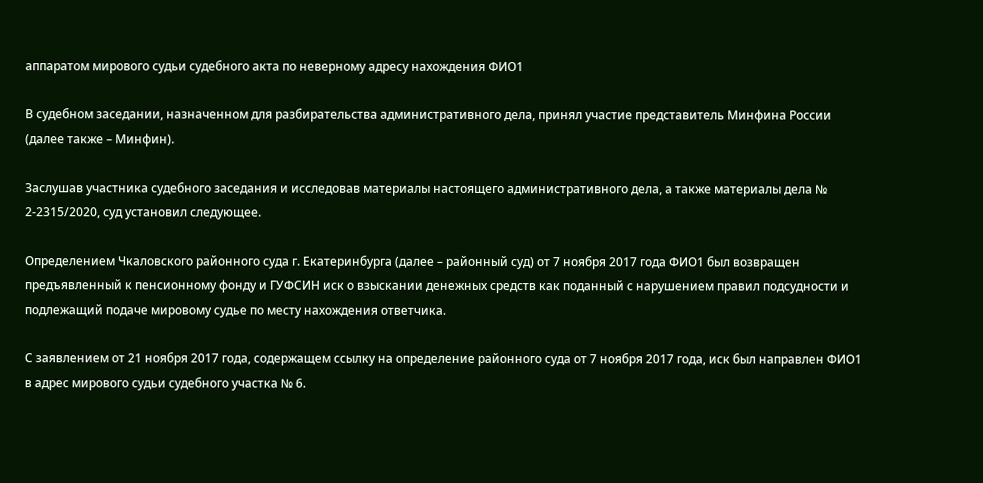аппаратом мирового судьи судебного акта по неверному адресу нахождения ФИО1

В судебном заседании, назначенном для разбирательства административного дела, принял участие представитель Минфина России (далее также – Минфин).

Заслушав участника судебного заседания и исследовав материалы настоящего административного дела, а также материалы дела № 2-2315/2020, суд установил следующее.

Определением Чкаловского районного суда г. Екатеринбурга (далее – районный суд) от 7 ноября 2017 года ФИО1 был возвращен предъявленный к пенсионному фонду и ГУФСИН иск о взыскании денежных средств как поданный с нарушением правил подсудности и подлежащий подаче мировому судье по месту нахождения ответчика.

С заявлением от 21 ноября 2017 года, содержащем ссылку на определение районного суда от 7 ноября 2017 года, иск был направлен ФИО1 в адрес мирового судьи судебного участка № 6.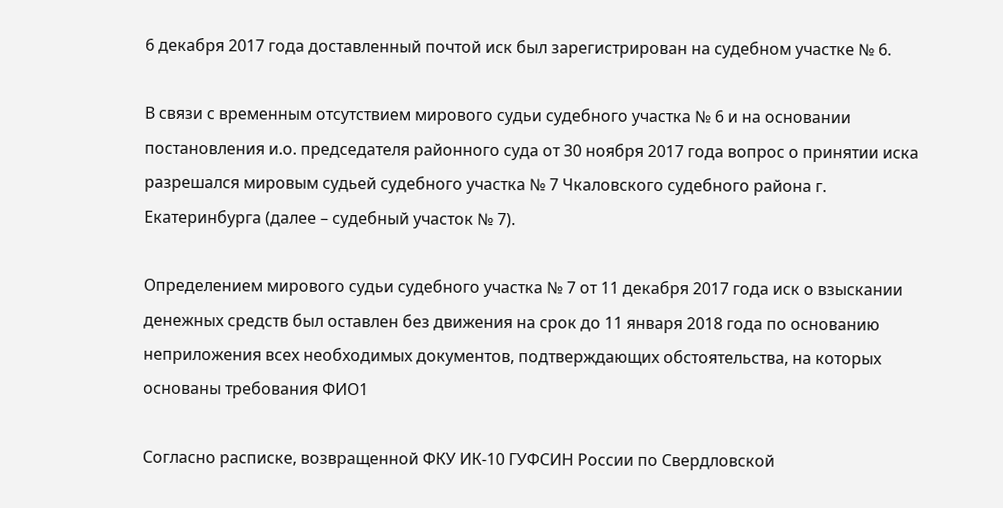6 декабря 2017 года доставленный почтой иск был зарегистрирован на судебном участке № 6.

В связи с временным отсутствием мирового судьи судебного участка № 6 и на основании постановления и.о. председателя районного суда от 30 ноября 2017 года вопрос о принятии иска разрешался мировым судьей судебного участка № 7 Чкаловского судебного района г. Екатеринбурга (далее – судебный участок № 7).

Определением мирового судьи судебного участка № 7 от 11 декабря 2017 года иск о взыскании денежных средств был оставлен без движения на срок до 11 января 2018 года по основанию неприложения всех необходимых документов, подтверждающих обстоятельства, на которых основаны требования ФИО1

Согласно расписке, возвращенной ФКУ ИК-10 ГУФСИН России по Свердловской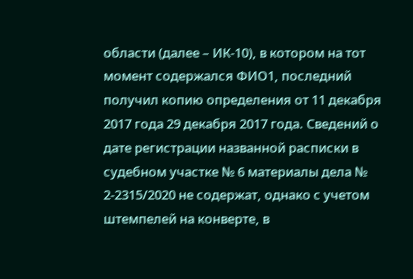области (далее – ИК-10), в котором на тот момент содержался ФИО1, последний получил копию определения от 11 декабря 2017 года 29 декабря 2017 года. Сведений о дате регистрации названной расписки в судебном участке № 6 материалы дела № 2-2315/2020 не содержат, однако с учетом штемпелей на конверте, в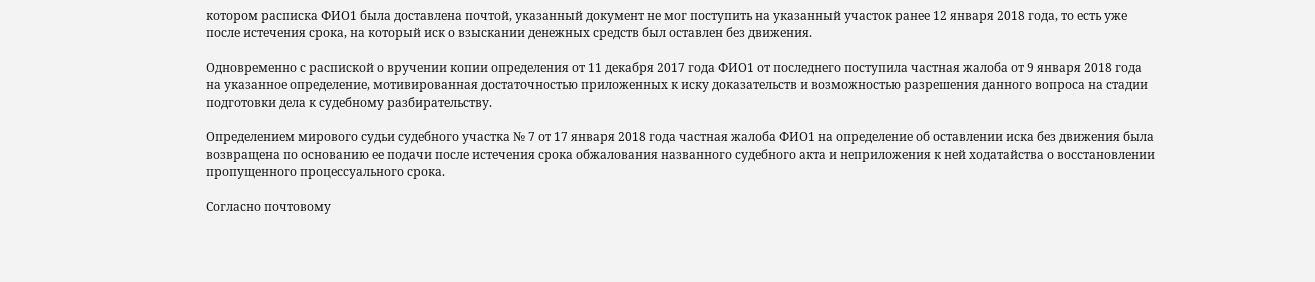котором расписка ФИО1 была доставлена почтой, указанный документ не мог поступить на указанный участок ранее 12 января 2018 года, то есть уже после истечения срока, на который иск о взыскании денежных средств был оставлен без движения.

Одновременно с распиской о вручении копии определения от 11 декабря 2017 года ФИО1 от последнего поступила частная жалоба от 9 января 2018 года на указанное определение, мотивированная достаточностью приложенных к иску доказательств и возможностью разрешения данного вопроса на стадии подготовки дела к судебному разбирательству.

Определением мирового судьи судебного участка № 7 от 17 января 2018 года частная жалоба ФИО1 на определение об оставлении иска без движения была возвращена по основанию ее подачи после истечения срока обжалования названного судебного акта и неприложения к ней ходатайства о восстановлении пропущенного процессуального срока.

Согласно почтовому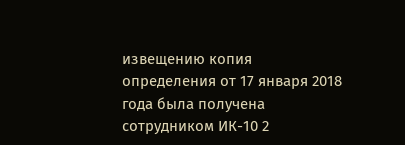извещению копия определения от 17 января 2018 года была получена сотрудником ИК-10 2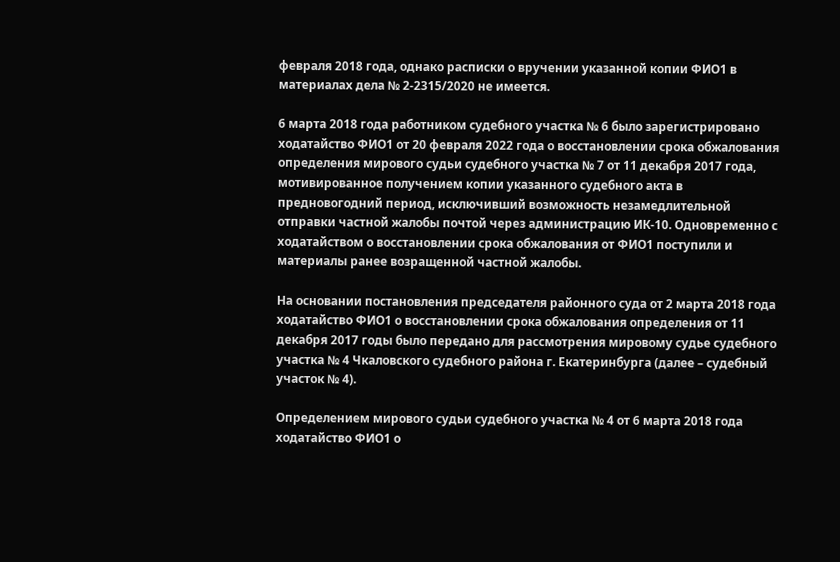февраля 2018 года, однако расписки о вручении указанной копии ФИО1 в материалах дела № 2-2315/2020 не имеется.

6 марта 2018 года работником судебного участка № 6 было зарегистрировано ходатайство ФИО1 от 20 февраля 2022 года о восстановлении срока обжалования определения мирового судьи судебного участка № 7 от 11 декабря 2017 года, мотивированное получением копии указанного судебного акта в предновогодний период, исключивший возможность незамедлительной отправки частной жалобы почтой через администрацию ИК-10. Одновременно с ходатайством о восстановлении срока обжалования от ФИО1 поступили и материалы ранее возращенной частной жалобы.

На основании постановления председателя районного суда от 2 марта 2018 года ходатайство ФИО1 о восстановлении срока обжалования определения от 11 декабря 2017 годы было передано для рассмотрения мировому судье судебного участка № 4 Чкаловского судебного района г. Екатеринбурга (далее – судебный участок № 4).

Определением мирового судьи судебного участка № 4 от 6 марта 2018 года ходатайство ФИО1 о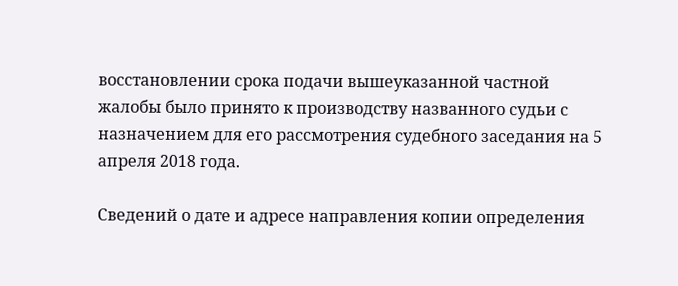восстановлении срока подачи вышеуказанной частной жалобы было принято к производству названного судьи с назначением для его рассмотрения судебного заседания на 5 апреля 2018 года.

Сведений о дате и адресе направления копии определения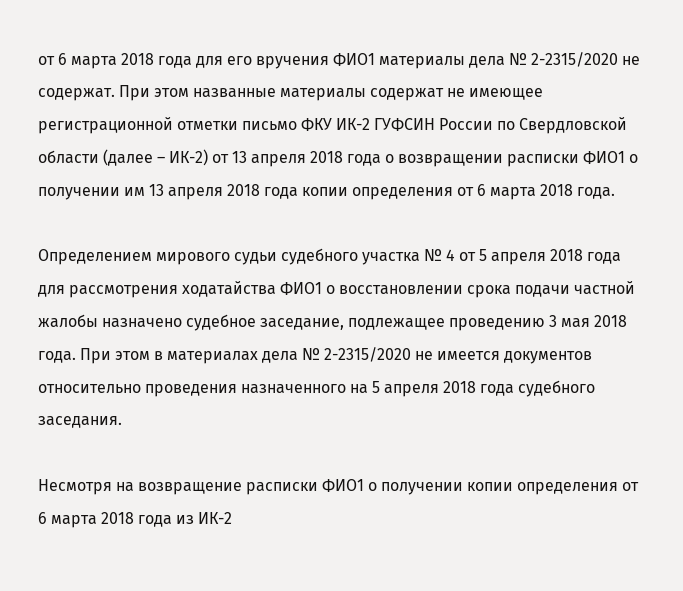от 6 марта 2018 года для его вручения ФИО1 материалы дела № 2-2315/2020 не содержат. При этом названные материалы содержат не имеющее регистрационной отметки письмо ФКУ ИК-2 ГУФСИН России по Свердловской области (далее – ИК-2) от 13 апреля 2018 года о возвращении расписки ФИО1 о получении им 13 апреля 2018 года копии определения от 6 марта 2018 года.

Определением мирового судьи судебного участка № 4 от 5 апреля 2018 года для рассмотрения ходатайства ФИО1 о восстановлении срока подачи частной жалобы назначено судебное заседание, подлежащее проведению 3 мая 2018 года. При этом в материалах дела № 2-2315/2020 не имеется документов относительно проведения назначенного на 5 апреля 2018 года судебного заседания.

Несмотря на возвращение расписки ФИО1 о получении копии определения от 6 марта 2018 года из ИК-2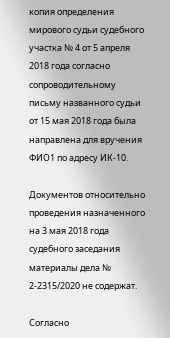копия определения мирового судьи судебного участка № 4 от 5 апреля 2018 года согласно сопроводительному письму названного судьи от 15 мая 2018 года была направлена для вручения ФИО1 по адресу ИК-10.

Документов относительно проведения назначенного на 3 мая 2018 года судебного заседания материалы дела № 2-2315/2020 не содержат.

Согласно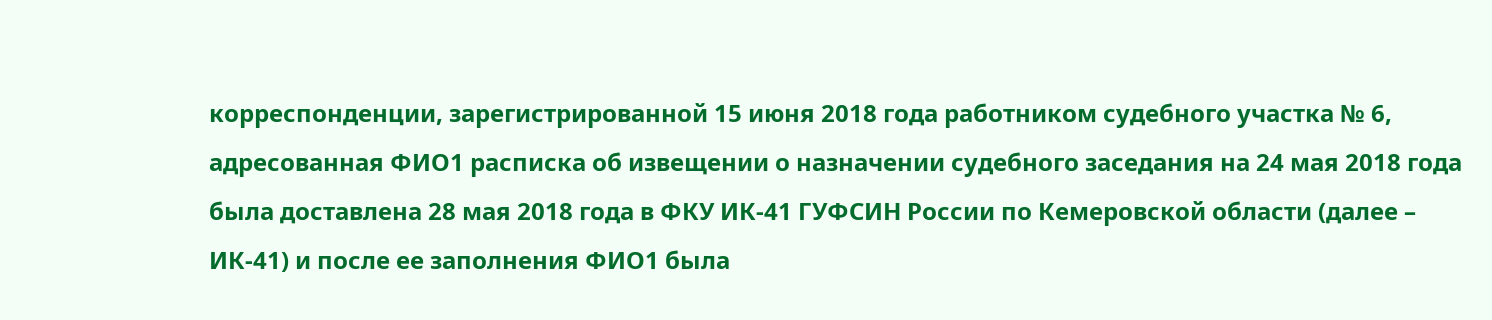корреспонденции, зарегистрированной 15 июня 2018 года работником судебного участка № 6, адресованная ФИО1 расписка об извещении о назначении судебного заседания на 24 мая 2018 года была доставлена 28 мая 2018 года в ФКУ ИК-41 ГУФСИН России по Кемеровской области (далее – ИК-41) и после ее заполнения ФИО1 была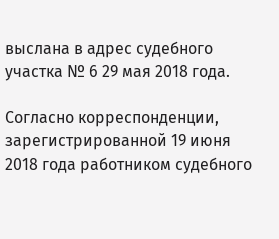выслана в адрес судебного участка № 6 29 мая 2018 года.

Согласно корреспонденции, зарегистрированной 19 июня 2018 года работником судебного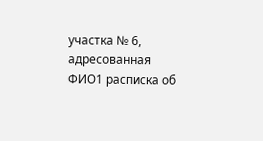участка № 6, адресованная ФИО1 расписка об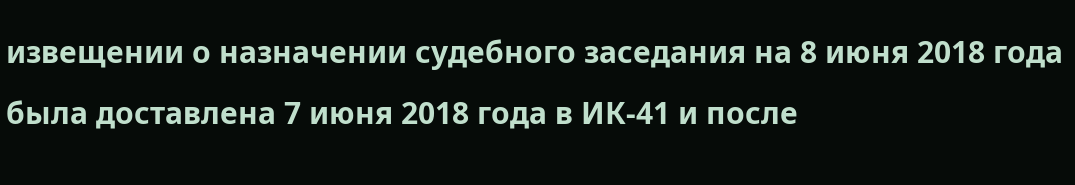извещении о назначении судебного заседания на 8 июня 2018 года была доставлена 7 июня 2018 года в ИК-41 и после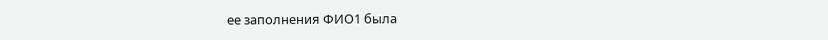ее заполнения ФИО1 была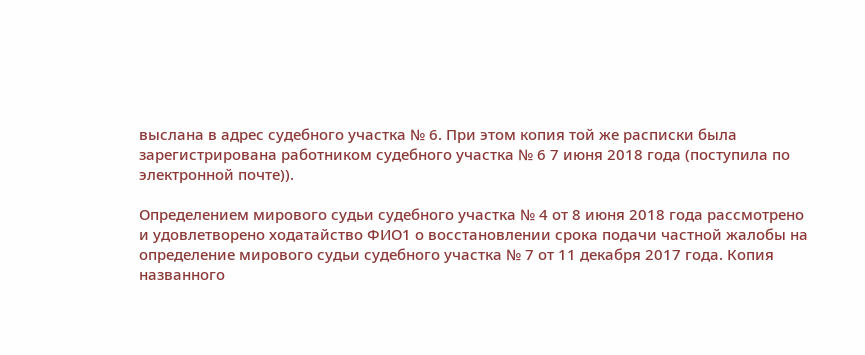выслана в адрес судебного участка № 6. При этом копия той же расписки была зарегистрирована работником судебного участка № 6 7 июня 2018 года (поступила по электронной почте)).

Определением мирового судьи судебного участка № 4 от 8 июня 2018 года рассмотрено и удовлетворено ходатайство ФИО1 о восстановлении срока подачи частной жалобы на определение мирового судьи судебного участка № 7 от 11 декабря 2017 года. Копия названного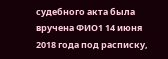судебного акта была вручена ФИО1 14 июня 2018 года под расписку,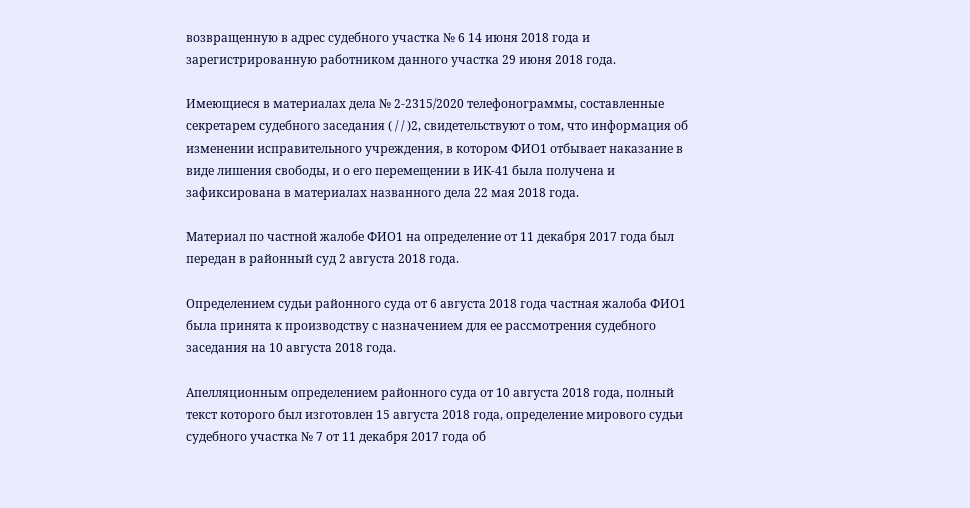возвращенную в адрес судебного участка № 6 14 июня 2018 года и зарегистрированную работником данного участка 29 июня 2018 года.

Имеющиеся в материалах дела № 2-2315/2020 телефонограммы, составленные секретарем судебного заседания ( / / )2, свидетельствуют о том, что информация об изменении исправительного учреждения, в котором ФИО1 отбывает наказание в виде лишения свободы, и о его перемещении в ИК-41 была получена и зафиксирована в материалах названного дела 22 мая 2018 года.

Материал по частной жалобе ФИО1 на определение от 11 декабря 2017 года был передан в районный суд 2 августа 2018 года.

Определением судьи районного суда от 6 августа 2018 года частная жалоба ФИО1 была принята к производству с назначением для ее рассмотрения судебного заседания на 10 августа 2018 года.

Апелляционным определением районного суда от 10 августа 2018 года, полный текст которого был изготовлен 15 августа 2018 года, определение мирового судьи судебного участка № 7 от 11 декабря 2017 года об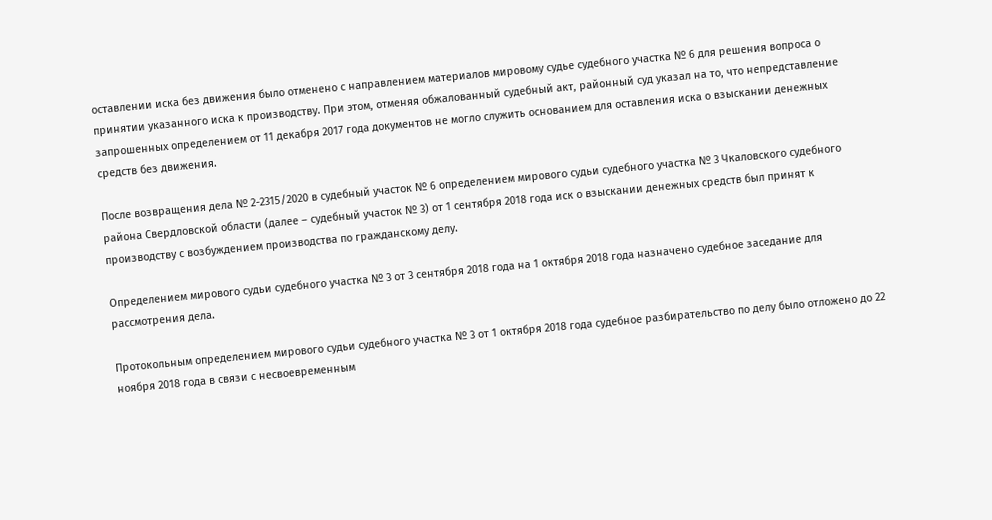оставлении иска без движения было отменено с направлением материалов мировому судье судебного участка № 6 для решения вопроса о принятии указанного иска к производству. При этом, отменяя обжалованный судебный акт, районный суд указал на то, что непредставление запрошенных определением от 11 декабря 2017 года документов не могло служить основанием для оставления иска о взыскании денежных средств без движения.

После возвращения дела № 2-2315/2020 в судебный участок № 6 определением мирового судьи судебного участка № 3 Чкаловского судебного района Свердловской области (далее – судебный участок № 3) от 1 сентября 2018 года иск о взыскании денежных средств был принят к производству с возбуждением производства по гражданскому делу.

Определением мирового судьи судебного участка № 3 от 3 сентября 2018 года на 1 октября 2018 года назначено судебное заседание для рассмотрения дела.

Протокольным определением мирового судьи судебного участка № 3 от 1 октября 2018 года судебное разбирательство по делу было отложено до 22 ноября 2018 года в связи с несвоевременным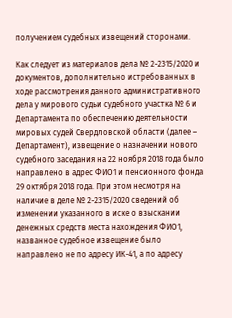получением судебных извещений сторонами.

Как следует из материалов дела № 2-2315/2020 и документов, дополнительно истребованных в ходе рассмотрения данного административного дела у мирового судьи судебного участка № 6 и Департамента по обеспечению деятельности мировых судей Свердловской области (далее – Департамент), извещение о назначении нового судебного заседания на 22 ноября 2018 года было направлено в адрес ФИО1 и пенсионного фонда 29 октября 2018 года. При этом несмотря на наличие в деле № 2-2315/2020 сведений об изменении указанного в иске о взыскании денежных средств места нахождения ФИО1, названное судебное извещение было направлено не по адресу ИК-41, а по адресу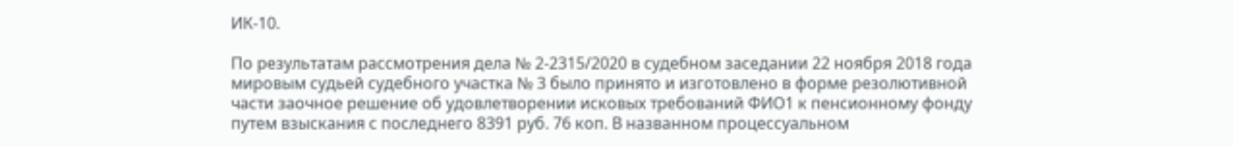ИК-10.

По результатам рассмотрения дела № 2-2315/2020 в судебном заседании 22 ноября 2018 года мировым судьей судебного участка № 3 было принято и изготовлено в форме резолютивной части заочное решение об удовлетворении исковых требований ФИО1 к пенсионному фонду путем взыскания с последнего 8391 руб. 76 коп. В названном процессуальном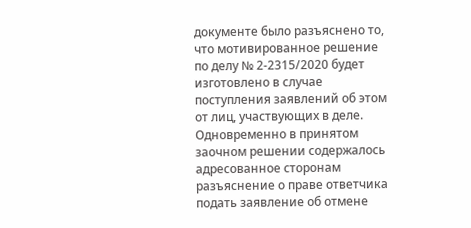документе было разъяснено то, что мотивированное решение по делу № 2-2315/2020 будет изготовлено в случае поступления заявлений об этом от лиц, участвующих в деле. Одновременно в принятом заочном решении содержалось адресованное сторонам разъяснение о праве ответчика подать заявление об отмене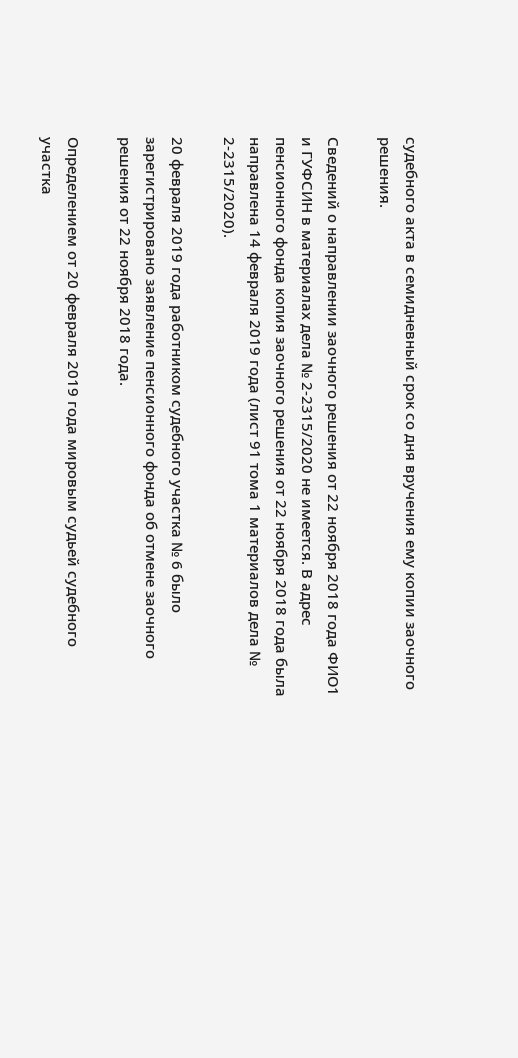судебного акта в семидневный срок со дня вручения ему копии заочного решения.

Сведений о направлении заочного решения от 22 ноября 2018 года ФИО1 и ГУФСИН в материалах дела № 2-2315/2020 не имеется. В адрес пенсионного фонда копия заочного решения от 22 ноября 2018 года была направлена 14 февраля 2019 года (лист 91 тома 1 материалов дела № 2-2315/2020).

20 февраля 2019 года работником судебного участка № 6 было зарегистрировано заявление пенсионного фонда об отмене заочного решения от 22 ноября 2018 года.

Определением от 20 февраля 2019 года мировым судьей судебного участка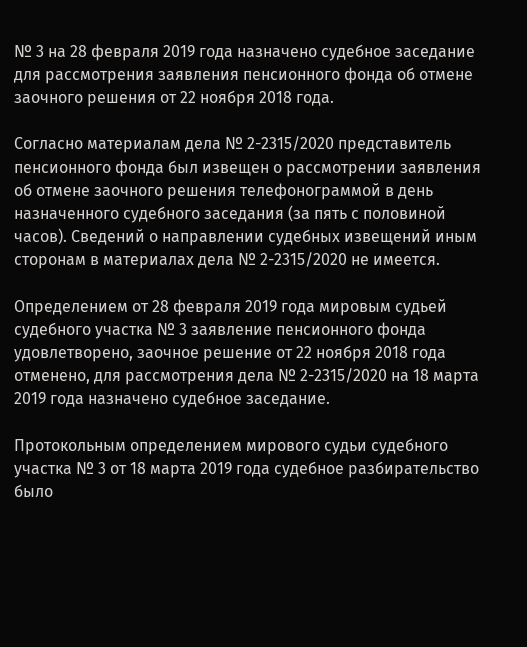№ 3 на 28 февраля 2019 года назначено судебное заседание для рассмотрения заявления пенсионного фонда об отмене заочного решения от 22 ноября 2018 года.

Согласно материалам дела № 2-2315/2020 представитель пенсионного фонда был извещен о рассмотрении заявления об отмене заочного решения телефонограммой в день назначенного судебного заседания (за пять с половиной часов). Сведений о направлении судебных извещений иным сторонам в материалах дела № 2-2315/2020 не имеется.

Определением от 28 февраля 2019 года мировым судьей судебного участка № 3 заявление пенсионного фонда удовлетворено, заочное решение от 22 ноября 2018 года отменено, для рассмотрения дела № 2-2315/2020 на 18 марта 2019 года назначено судебное заседание.

Протокольным определением мирового судьи судебного участка № 3 от 18 марта 2019 года судебное разбирательство было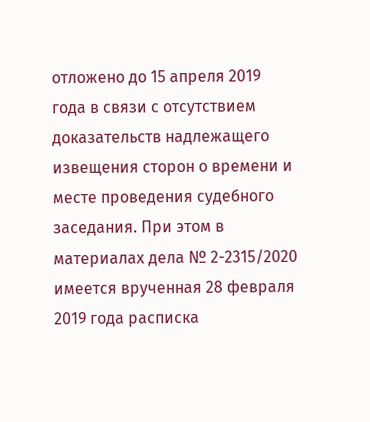отложено до 15 апреля 2019 года в связи с отсутствием доказательств надлежащего извещения сторон о времени и месте проведения судебного заседания. При этом в материалах дела № 2-2315/2020 имеется врученная 28 февраля 2019 года расписка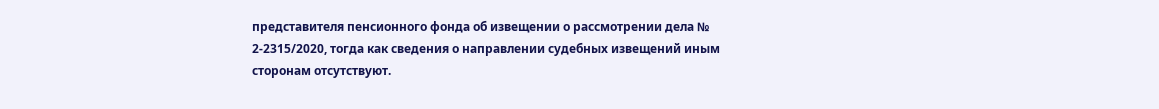представителя пенсионного фонда об извещении о рассмотрении дела № 2-2315/2020, тогда как сведения о направлении судебных извещений иным сторонам отсутствуют.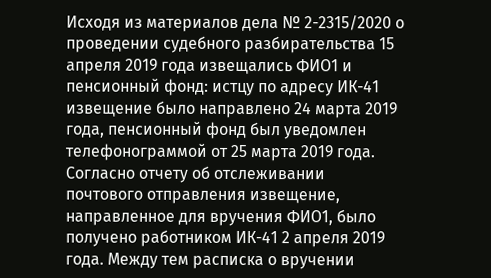Исходя из материалов дела № 2-2315/2020 о проведении судебного разбирательства 15 апреля 2019 года извещались ФИО1 и пенсионный фонд: истцу по адресу ИК-41 извещение было направлено 24 марта 2019 года, пенсионный фонд был уведомлен телефонограммой от 25 марта 2019 года. Согласно отчету об отслеживании почтового отправления извещение, направленное для вручения ФИО1, было получено работником ИК-41 2 апреля 2019 года. Между тем расписка о вручении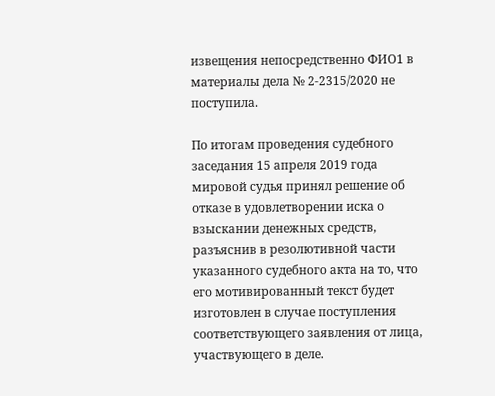извещения непосредственно ФИО1 в материалы дела № 2-2315/2020 не поступила.

По итогам проведения судебного заседания 15 апреля 2019 года мировой судья принял решение об отказе в удовлетворении иска о взыскании денежных средств, разъяснив в резолютивной части указанного судебного акта на то, что его мотивированный текст будет изготовлен в случае поступления соответствующего заявления от лица, участвующего в деле.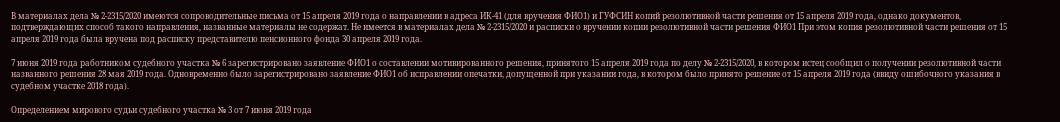В материалах дела № 2-2315/2020 имеются сопроводительные письма от 15 апреля 2019 года о направлении в адреса ИК-41 (для вручения ФИО1) и ГУФСИН копий резолютивной части решения от 15 апреля 2019 года, однако документов, подтверждающих способ такого направления, названные материалы не содержат. Не имеется в материалах дела № 2-2315/2020 и расписки о вручении копии резолютивной части решения ФИО1 При этом копия резолютивной части решения от 15 апреля 2019 года была вручена под расписку представителю пенсионного фонда 30 апреля 2019 года.

7 июня 2019 года работником судебного участка № 6 зарегистрировано заявление ФИО1 о составлении мотивированного решения, принятого 15 апреля 2019 года по делу № 2-2315/2020, в котором истец сообщил о получении резолютивной части названного решения 28 мая 2019 года. Одновременно было зарегистрировано заявление ФИО1 об исправлении опечатки, допущенной при указании года, в котором было принято решение от 15 апреля 2019 года (ввиду ошибочного указания в судебном участке 2018 года).

Определением мирового судьи судебного участка № 3 от 7 июня 2019 года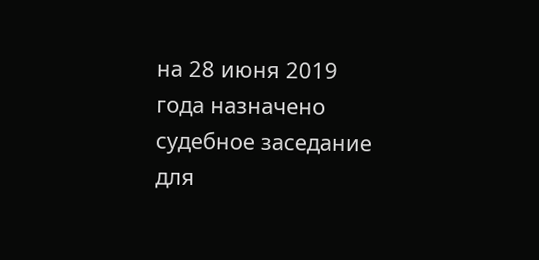на 28 июня 2019 года назначено судебное заседание для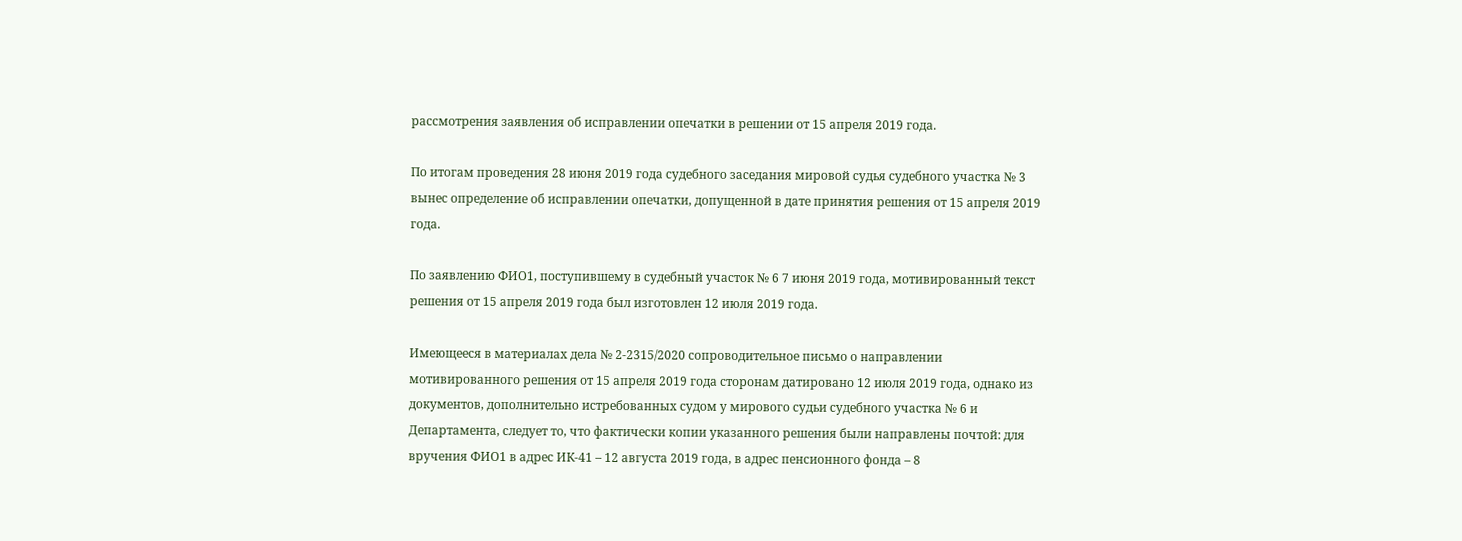рассмотрения заявления об исправлении опечатки в решении от 15 апреля 2019 года.

По итогам проведения 28 июня 2019 года судебного заседания мировой судья судебного участка № 3 вынес определение об исправлении опечатки, допущенной в дате принятия решения от 15 апреля 2019 года.

По заявлению ФИО1, поступившему в судебный участок № 6 7 июня 2019 года, мотивированный текст решения от 15 апреля 2019 года был изготовлен 12 июля 2019 года.

Имеющееся в материалах дела № 2-2315/2020 сопроводительное письмо о направлении мотивированного решения от 15 апреля 2019 года сторонам датировано 12 июля 2019 года, однако из документов, дополнительно истребованных судом у мирового судьи судебного участка № 6 и Департамента, следует то, что фактически копии указанного решения были направлены почтой: для вручения ФИО1 в адрес ИК-41 – 12 августа 2019 года, в адрес пенсионного фонда – 8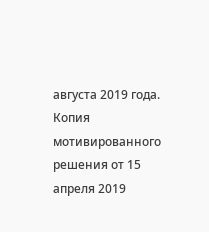августа 2019 года. Копия мотивированного решения от 15 апреля 2019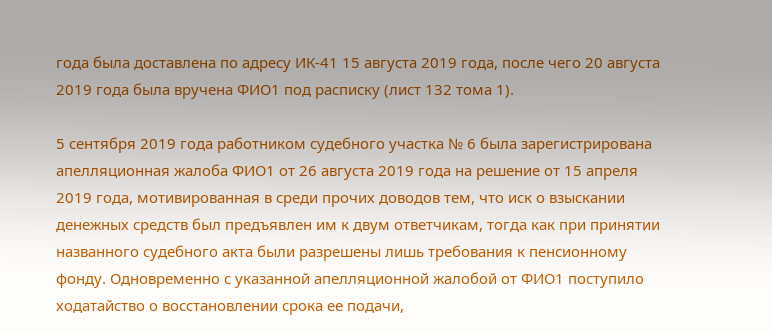года была доставлена по адресу ИК-41 15 августа 2019 года, после чего 20 августа 2019 года была вручена ФИО1 под расписку (лист 132 тома 1).

5 сентября 2019 года работником судебного участка № 6 была зарегистрирована апелляционная жалоба ФИО1 от 26 августа 2019 года на решение от 15 апреля 2019 года, мотивированная в среди прочих доводов тем, что иск о взыскании денежных средств был предъявлен им к двум ответчикам, тогда как при принятии названного судебного акта были разрешены лишь требования к пенсионному фонду. Одновременно с указанной апелляционной жалобой от ФИО1 поступило ходатайство о восстановлении срока ее подачи,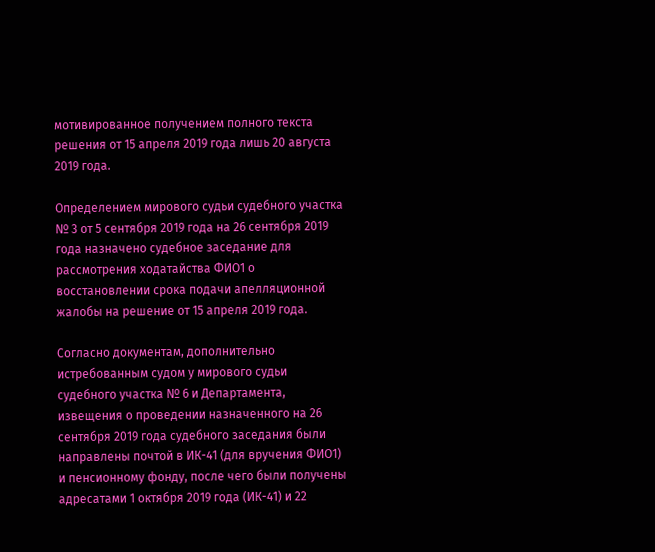мотивированное получением полного текста решения от 15 апреля 2019 года лишь 20 августа 2019 года.

Определением мирового судьи судебного участка № 3 от 5 сентября 2019 года на 26 сентября 2019 года назначено судебное заседание для рассмотрения ходатайства ФИО1 о восстановлении срока подачи апелляционной жалобы на решение от 15 апреля 2019 года.

Согласно документам, дополнительно истребованным судом у мирового судьи судебного участка № 6 и Департамента, извещения о проведении назначенного на 26 сентября 2019 года судебного заседания были направлены почтой в ИК-41 (для вручения ФИО1) и пенсионному фонду, после чего были получены адресатами 1 октября 2019 года (ИК-41) и 22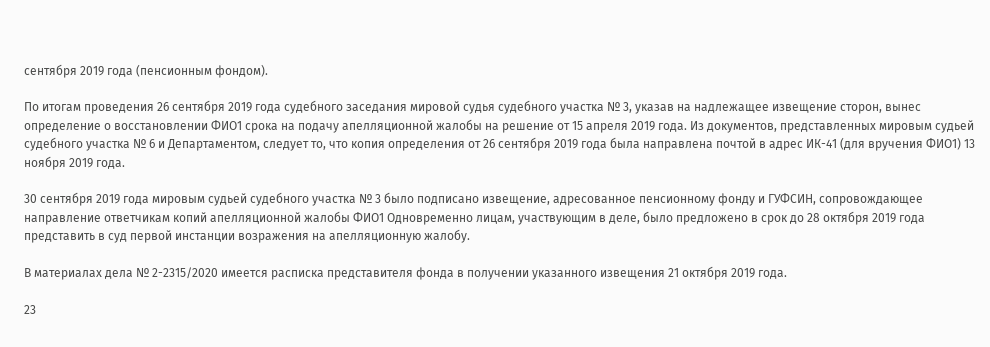сентября 2019 года (пенсионным фондом).

По итогам проведения 26 сентября 2019 года судебного заседания мировой судья судебного участка № 3, указав на надлежащее извещение сторон, вынес определение о восстановлении ФИО1 срока на подачу апелляционной жалобы на решение от 15 апреля 2019 года. Из документов, представленных мировым судьей судебного участка № 6 и Департаментом, следует то, что копия определения от 26 сентября 2019 года была направлена почтой в адрес ИК-41 (для вручения ФИО1) 13 ноября 2019 года.

30 сентября 2019 года мировым судьей судебного участка № 3 было подписано извещение, адресованное пенсионному фонду и ГУФСИН, сопровождающее направление ответчикам копий апелляционной жалобы ФИО1 Одновременно лицам, участвующим в деле, было предложено в срок до 28 октября 2019 года представить в суд первой инстанции возражения на апелляционную жалобу.

В материалах дела № 2-2315/2020 имеется расписка представителя фонда в получении указанного извещения 21 октября 2019 года.

23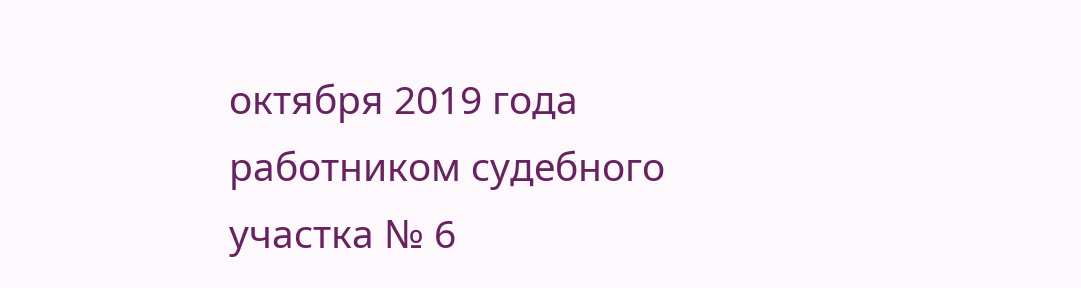октября 2019 года работником судебного участка № 6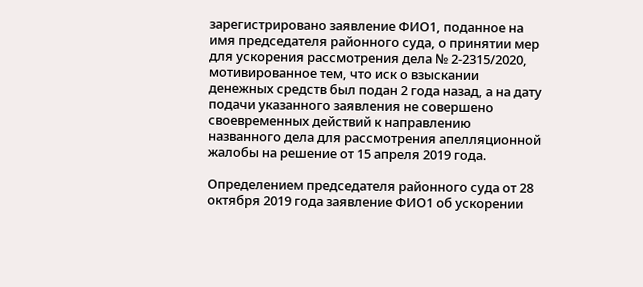зарегистрировано заявление ФИО1, поданное на имя председателя районного суда, о принятии мер для ускорения рассмотрения дела № 2-2315/2020, мотивированное тем, что иск о взыскании денежных средств был подан 2 года назад, а на дату подачи указанного заявления не совершено своевременных действий к направлению названного дела для рассмотрения апелляционной жалобы на решение от 15 апреля 2019 года.

Определением председателя районного суда от 28 октября 2019 года заявление ФИО1 об ускорении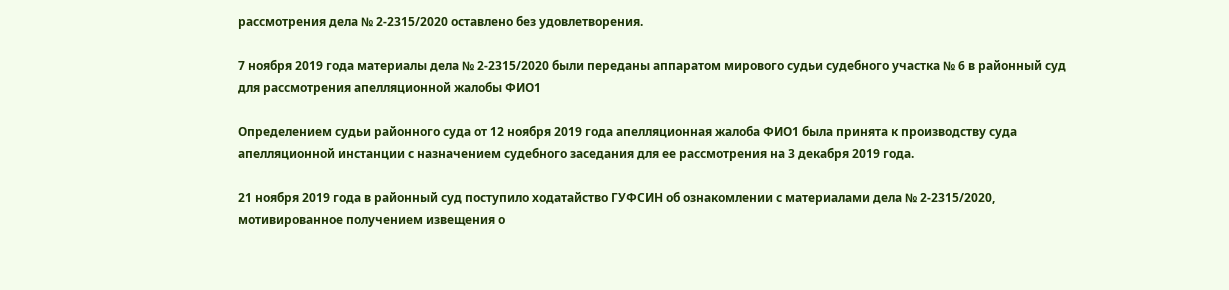рассмотрения дела № 2-2315/2020 оставлено без удовлетворения.

7 ноября 2019 года материалы дела № 2-2315/2020 были переданы аппаратом мирового судьи судебного участка № 6 в районный суд для рассмотрения апелляционной жалобы ФИО1

Определением судьи районного суда от 12 ноября 2019 года апелляционная жалоба ФИО1 была принята к производству суда апелляционной инстанции с назначением судебного заседания для ее рассмотрения на 3 декабря 2019 года.

21 ноября 2019 года в районный суд поступило ходатайство ГУФСИН об ознакомлении с материалами дела № 2-2315/2020, мотивированное получением извещения о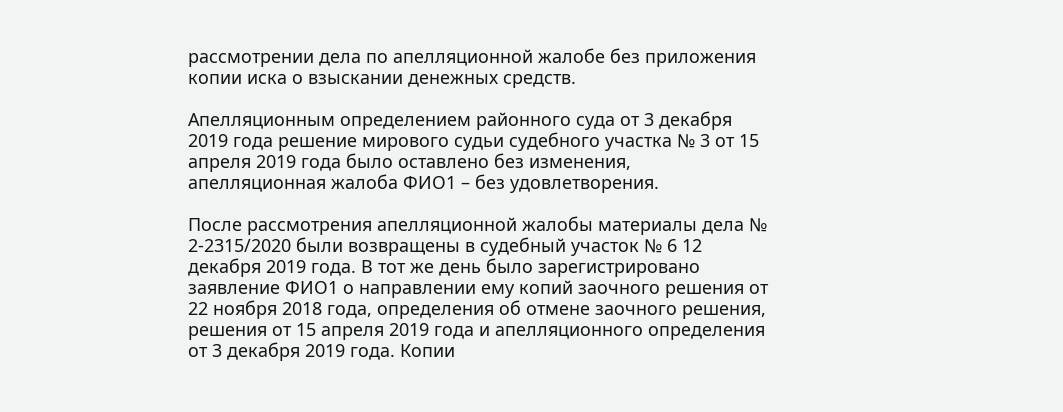рассмотрении дела по апелляционной жалобе без приложения копии иска о взыскании денежных средств.

Апелляционным определением районного суда от 3 декабря 2019 года решение мирового судьи судебного участка № 3 от 15 апреля 2019 года было оставлено без изменения, апелляционная жалоба ФИО1 – без удовлетворения.

После рассмотрения апелляционной жалобы материалы дела № 2-2315/2020 были возвращены в судебный участок № 6 12 декабря 2019 года. В тот же день было зарегистрировано заявление ФИО1 о направлении ему копий заочного решения от 22 ноября 2018 года, определения об отмене заочного решения, решения от 15 апреля 2019 года и апелляционного определения от 3 декабря 2019 года. Копии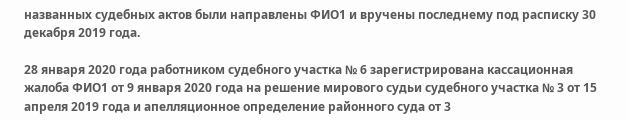названных судебных актов были направлены ФИО1 и вручены последнему под расписку 30 декабря 2019 года.

28 января 2020 года работником судебного участка № 6 зарегистрирована кассационная жалоба ФИО1 от 9 января 2020 года на решение мирового судьи судебного участка № 3 от 15 апреля 2019 года и апелляционное определение районного суда от 3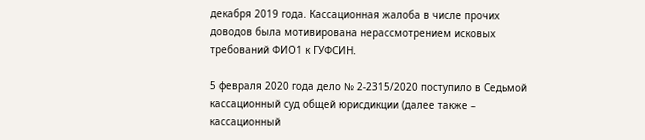декабря 2019 года. Кассационная жалоба в числе прочих доводов была мотивирована нерассмотрением исковых требований ФИО1 к ГУФСИН.

5 февраля 2020 года дело № 2-2315/2020 поступило в Седьмой кассационный суд общей юрисдикции (далее также – кассационный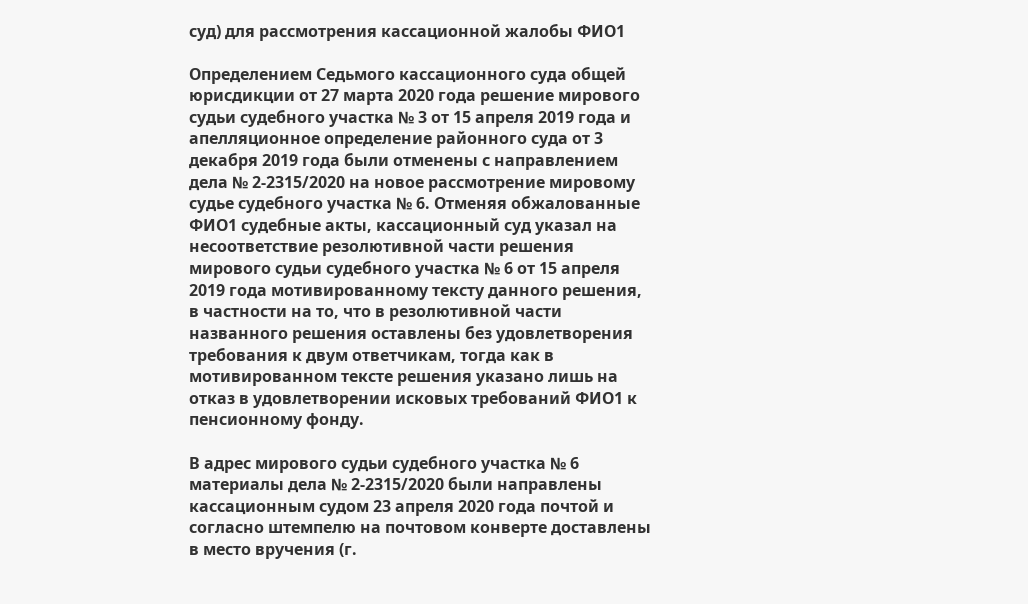суд) для рассмотрения кассационной жалобы ФИО1

Определением Седьмого кассационного суда общей юрисдикции от 27 марта 2020 года решение мирового судьи судебного участка № 3 от 15 апреля 2019 года и апелляционное определение районного суда от 3 декабря 2019 года были отменены с направлением дела № 2-2315/2020 на новое рассмотрение мировому судье судебного участка № 6. Отменяя обжалованные ФИО1 судебные акты, кассационный суд указал на несоответствие резолютивной части решения мирового судьи судебного участка № 6 от 15 апреля 2019 года мотивированному тексту данного решения, в частности на то, что в резолютивной части названного решения оставлены без удовлетворения требования к двум ответчикам, тогда как в мотивированном тексте решения указано лишь на отказ в удовлетворении исковых требований ФИО1 к пенсионному фонду.

В адрес мирового судьи судебного участка № 6 материалы дела № 2-2315/2020 были направлены кассационным судом 23 апреля 2020 года почтой и согласно штемпелю на почтовом конверте доставлены в место вручения (г.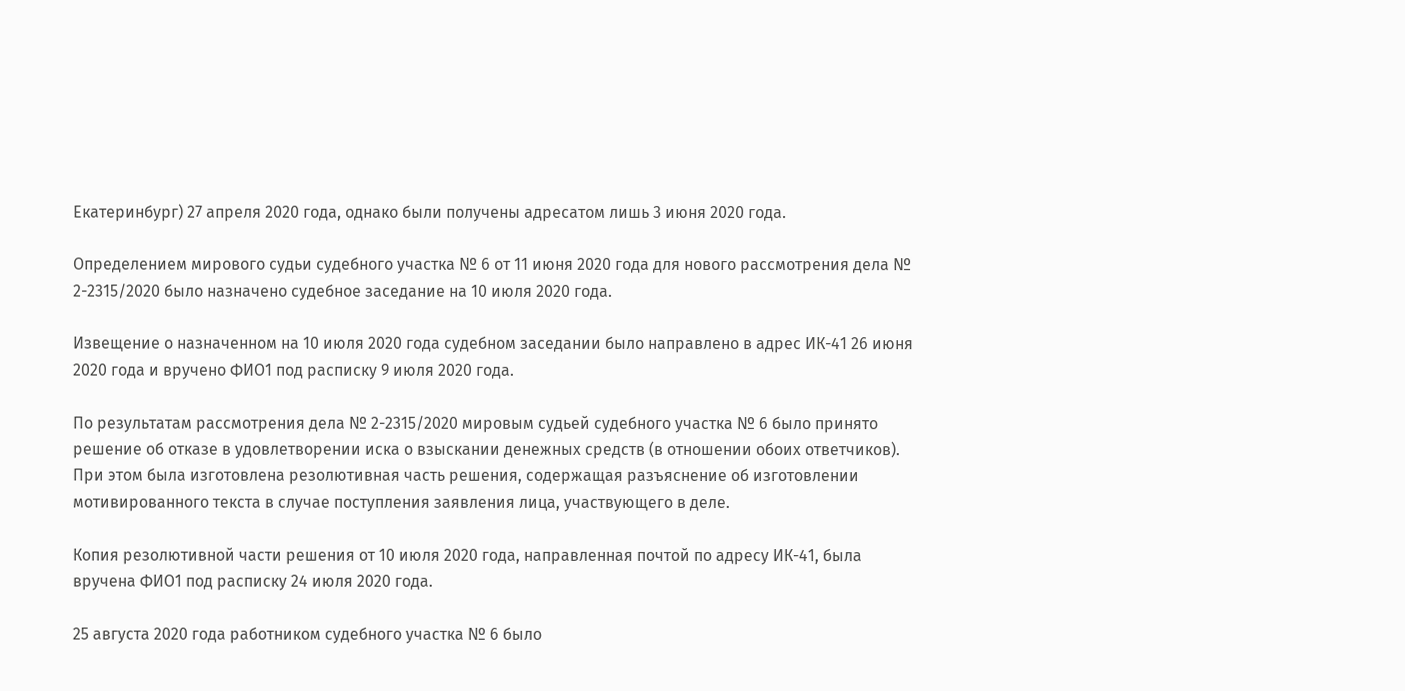Екатеринбург) 27 апреля 2020 года, однако были получены адресатом лишь 3 июня 2020 года.

Определением мирового судьи судебного участка № 6 от 11 июня 2020 года для нового рассмотрения дела № 2-2315/2020 было назначено судебное заседание на 10 июля 2020 года.

Извещение о назначенном на 10 июля 2020 года судебном заседании было направлено в адрес ИК-41 26 июня 2020 года и вручено ФИО1 под расписку 9 июля 2020 года.

По результатам рассмотрения дела № 2-2315/2020 мировым судьей судебного участка № 6 было принято решение об отказе в удовлетворении иска о взыскании денежных средств (в отношении обоих ответчиков). При этом была изготовлена резолютивная часть решения, содержащая разъяснение об изготовлении мотивированного текста в случае поступления заявления лица, участвующего в деле.

Копия резолютивной части решения от 10 июля 2020 года, направленная почтой по адресу ИК-41, была вручена ФИО1 под расписку 24 июля 2020 года.

25 августа 2020 года работником судебного участка № 6 было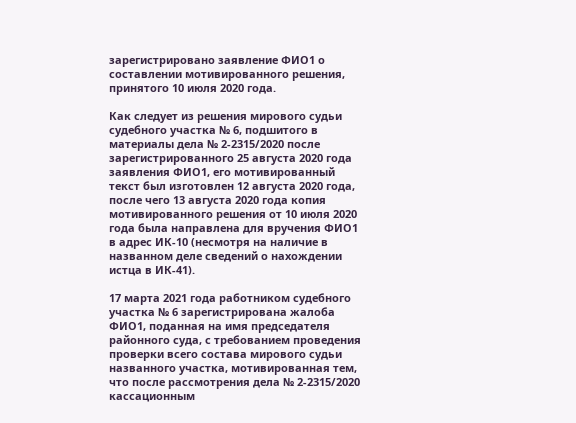зарегистрировано заявление ФИО1 о составлении мотивированного решения, принятого 10 июля 2020 года.

Как следует из решения мирового судьи судебного участка № 6, подшитого в материалы дела № 2-2315/2020 после зарегистрированного 25 августа 2020 года заявления ФИО1, его мотивированный текст был изготовлен 12 августа 2020 года, после чего 13 августа 2020 года копия мотивированного решения от 10 июля 2020 года была направлена для вручения ФИО1 в адрес ИК-10 (несмотря на наличие в названном деле сведений о нахождении истца в ИК-41).

17 марта 2021 года работником судебного участка № 6 зарегистрирована жалоба ФИО1, поданная на имя председателя районного суда, с требованием проведения проверки всего состава мирового судьи названного участка, мотивированная тем, что после рассмотрения дела № 2-2315/2020 кассационным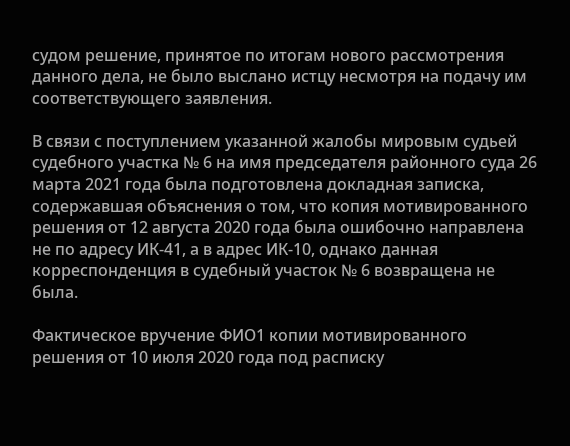судом решение, принятое по итогам нового рассмотрения данного дела, не было выслано истцу несмотря на подачу им соответствующего заявления.

В связи с поступлением указанной жалобы мировым судьей судебного участка № 6 на имя председателя районного суда 26 марта 2021 года была подготовлена докладная записка, содержавшая объяснения о том, что копия мотивированного решения от 12 августа 2020 года была ошибочно направлена не по адресу ИК-41, а в адрес ИК-10, однако данная корреспонденция в судебный участок № 6 возвращена не была.

Фактическое вручение ФИО1 копии мотивированного решения от 10 июля 2020 года под расписку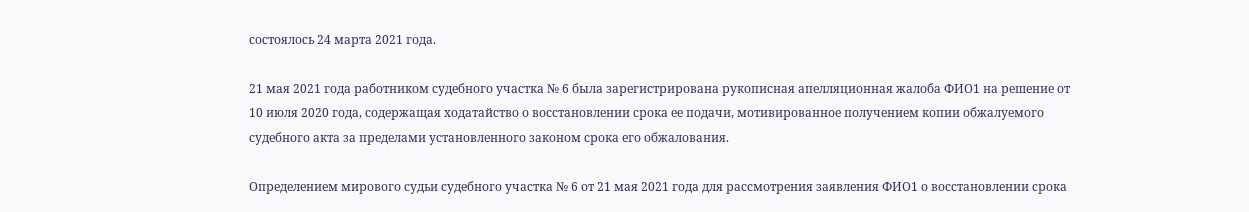состоялось 24 марта 2021 года.

21 мая 2021 года работником судебного участка № 6 была зарегистрирована рукописная апелляционная жалоба ФИО1 на решение от 10 июля 2020 года, содержащая ходатайство о восстановлении срока ее подачи, мотивированное получением копии обжалуемого судебного акта за пределами установленного законом срока его обжалования.

Определением мирового судьи судебного участка № 6 от 21 мая 2021 года для рассмотрения заявления ФИО1 о восстановлении срока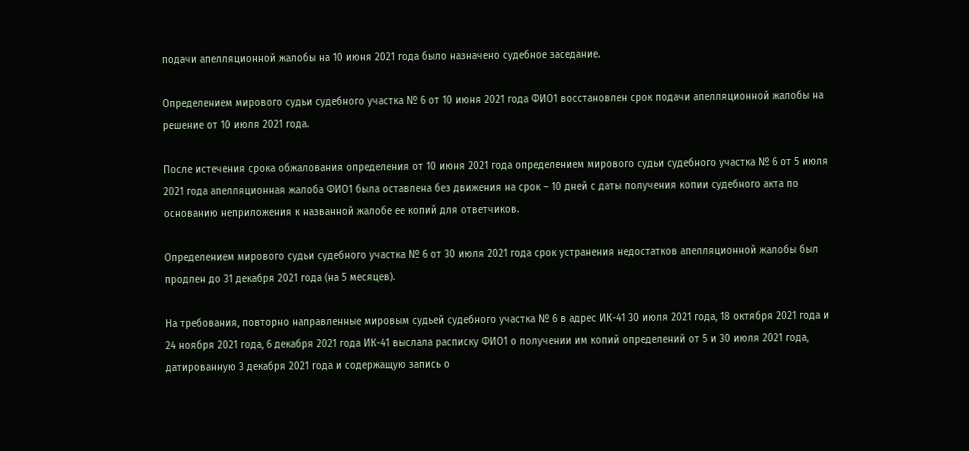подачи апелляционной жалобы на 10 июня 2021 года было назначено судебное заседание.

Определением мирового судьи судебного участка № 6 от 10 июня 2021 года ФИО1 восстановлен срок подачи апелляционной жалобы на решение от 10 июля 2021 года.

После истечения срока обжалования определения от 10 июня 2021 года определением мирового судьи судебного участка № 6 от 5 июля 2021 года апелляционная жалоба ФИО1 была оставлена без движения на срок – 10 дней с даты получения копии судебного акта по основанию неприложения к названной жалобе ее копий для ответчиков.

Определением мирового судьи судебного участка № 6 от 30 июля 2021 года срок устранения недостатков апелляционной жалобы был продлен до 31 декабря 2021 года (на 5 месяцев).

На требования, повторно направленные мировым судьей судебного участка № 6 в адрес ИК-41 30 июля 2021 года, 18 октября 2021 года и 24 ноября 2021 года, 6 декабря 2021 года ИК-41 выслала расписку ФИО1 о получении им копий определений от 5 и 30 июля 2021 года, датированную 3 декабря 2021 года и содержащую запись о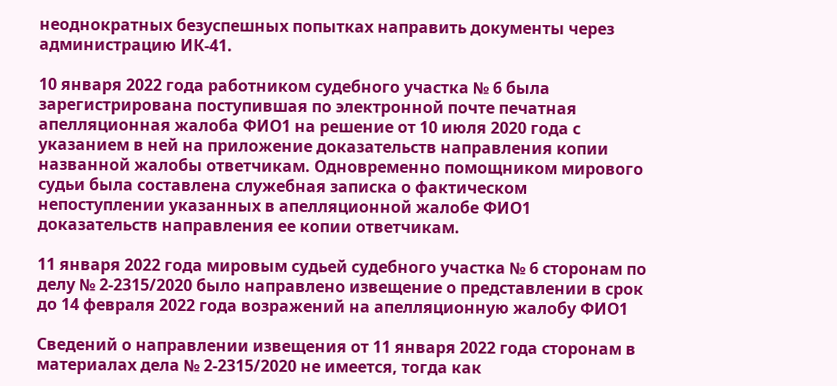неоднократных безуспешных попытках направить документы через администрацию ИК-41.

10 января 2022 года работником судебного участка № 6 была зарегистрирована поступившая по электронной почте печатная апелляционная жалоба ФИО1 на решение от 10 июля 2020 года с указанием в ней на приложение доказательств направления копии названной жалобы ответчикам. Одновременно помощником мирового судьи была составлена служебная записка о фактическом непоступлении указанных в апелляционной жалобе ФИО1 доказательств направления ее копии ответчикам.

11 января 2022 года мировым судьей судебного участка № 6 сторонам по делу № 2-2315/2020 было направлено извещение о представлении в срок до 14 февраля 2022 года возражений на апелляционную жалобу ФИО1

Сведений о направлении извещения от 11 января 2022 года сторонам в материалах дела № 2-2315/2020 не имеется, тогда как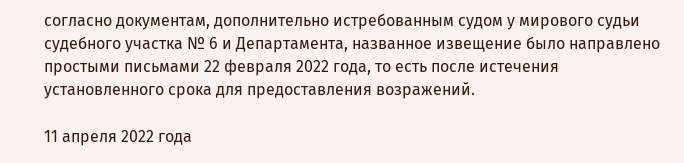согласно документам, дополнительно истребованным судом у мирового судьи судебного участка № 6 и Департамента, названное извещение было направлено простыми письмами 22 февраля 2022 года, то есть после истечения установленного срока для предоставления возражений.

11 апреля 2022 года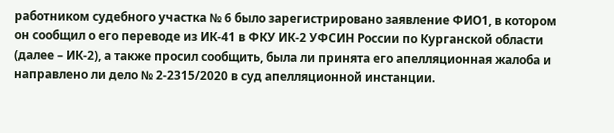работником судебного участка № 6 было зарегистрировано заявление ФИО1, в котором он сообщил о его переводе из ИК-41 в ФКУ ИК-2 УФСИН России по Курганской области (далее – ИК-2), а также просил сообщить, была ли принята его апелляционная жалоба и направлено ли дело № 2-2315/2020 в суд апелляционной инстанции.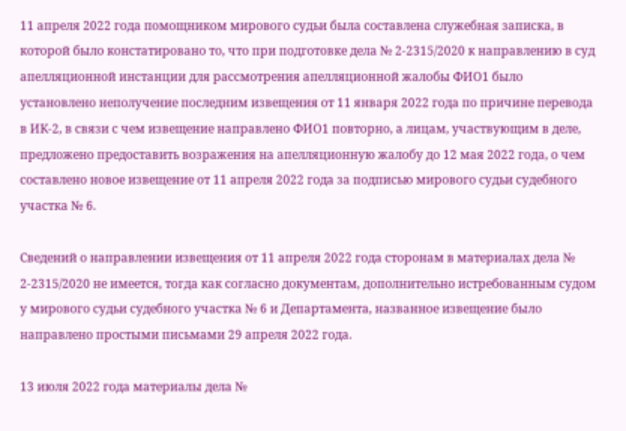11 апреля 2022 года помощником мирового судьи была составлена служебная записка, в которой было констатировано то, что при подготовке дела № 2-2315/2020 к направлению в суд апелляционной инстанции для рассмотрения апелляционной жалобы ФИО1 было установлено неполучение последним извещения от 11 января 2022 года по причине перевода в ИК-2, в связи с чем извещение направлено ФИО1 повторно, а лицам, участвующим в деле, предложено предоставить возражения на апелляционную жалобу до 12 мая 2022 года, о чем составлено новое извещение от 11 апреля 2022 года за подписью мирового судьи судебного участка № 6.

Сведений о направлении извещения от 11 апреля 2022 года сторонам в материалах дела № 2-2315/2020 не имеется, тогда как согласно документам, дополнительно истребованным судом у мирового судьи судебного участка № 6 и Департамента, названное извещение было направлено простыми письмами 29 апреля 2022 года.

13 июля 2022 года материалы дела №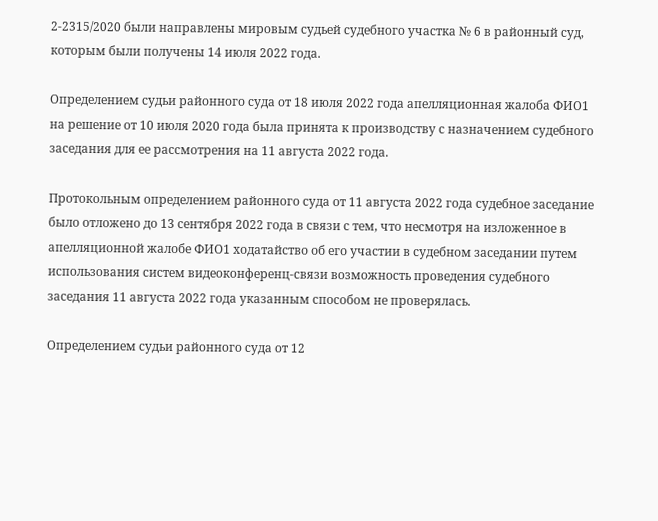2-2315/2020 были направлены мировым судьей судебного участка № 6 в районный суд, которым были получены 14 июля 2022 года.

Определением судьи районного суда от 18 июля 2022 года апелляционная жалоба ФИО1 на решение от 10 июля 2020 года была принята к производству с назначением судебного заседания для ее рассмотрения на 11 августа 2022 года.

Протокольным определением районного суда от 11 августа 2022 года судебное заседание было отложено до 13 сентября 2022 года в связи с тем, что несмотря на изложенное в апелляционной жалобе ФИО1 ходатайство об его участии в судебном заседании путем использования систем видеоконференц-связи возможность проведения судебного заседания 11 августа 2022 года указанным способом не проверялась.

Определением судьи районного суда от 12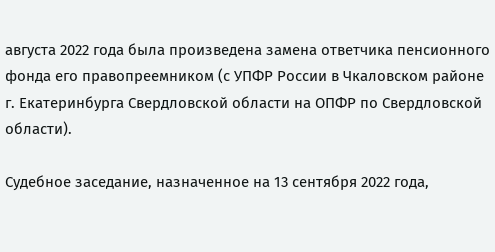августа 2022 года была произведена замена ответчика пенсионного фонда его правопреемником (с УПФР России в Чкаловском районе г. Екатеринбурга Свердловской области на ОПФР по Свердловской области).

Судебное заседание, назначенное на 13 сентября 2022 года,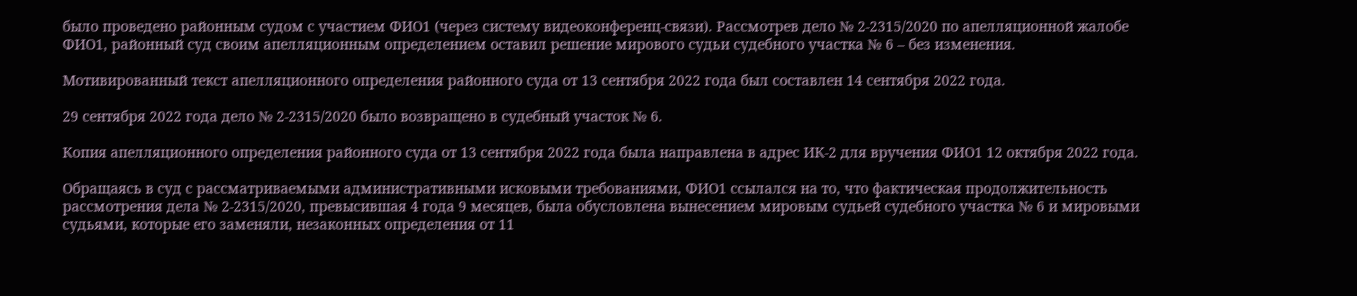было проведено районным судом с участием ФИО1 (через систему видеоконференц-связи). Рассмотрев дело № 2-2315/2020 по апелляционной жалобе ФИО1, районный суд своим апелляционным определением оставил решение мирового судьи судебного участка № 6 – без изменения.

Мотивированный текст апелляционного определения районного суда от 13 сентября 2022 года был составлен 14 сентября 2022 года.

29 сентября 2022 года дело № 2-2315/2020 было возвращено в судебный участок № 6.

Копия апелляционного определения районного суда от 13 сентября 2022 года была направлена в адрес ИК-2 для вручения ФИО1 12 октября 2022 года.

Обращаясь в суд с рассматриваемыми административными исковыми требованиями, ФИО1 ссылался на то, что фактическая продолжительность рассмотрения дела № 2-2315/2020, превысившая 4 года 9 месяцев, была обусловлена вынесением мировым судьей судебного участка № 6 и мировыми судьями, которые его заменяли, незаконных определения от 11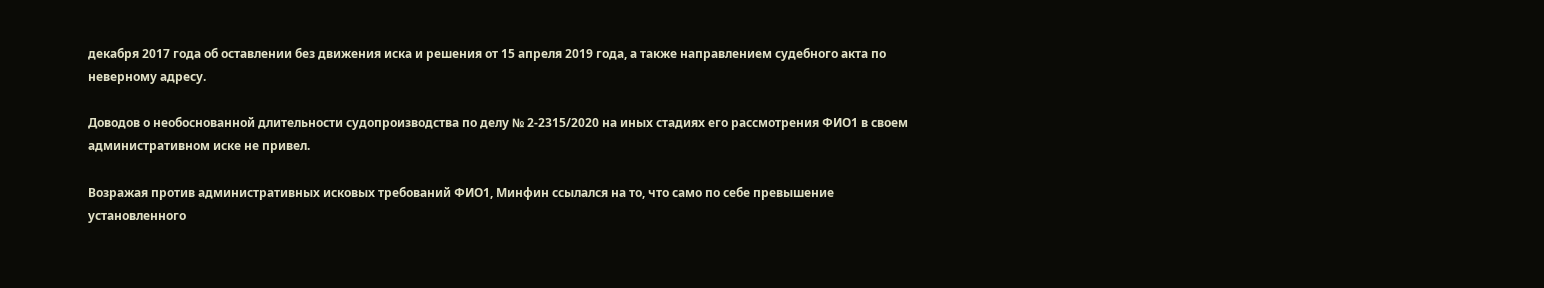декабря 2017 года об оставлении без движения иска и решения от 15 апреля 2019 года, а также направлением судебного акта по неверному адресу.

Доводов о необоснованной длительности судопроизводства по делу № 2-2315/2020 на иных стадиях его рассмотрения ФИО1 в своем административном иске не привел.

Возражая против административных исковых требований ФИО1, Минфин ссылался на то, что само по себе превышение установленного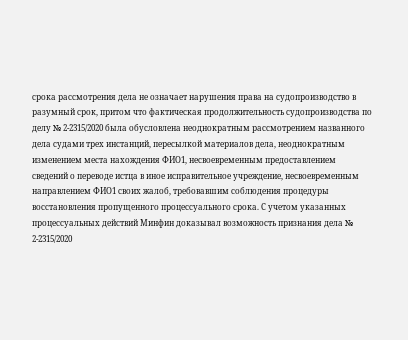срока рассмотрения дела не означает нарушения права на судопроизводство в разумный срок, притом что фактическая продолжительность судопроизводства по делу № 2-2315/2020 была обусловлена неоднократным рассмотрением названного дела судами трех инстанций, пересылкой материалов дела, неоднократным изменением места нахождения ФИО1, несвоевременным предоставлением сведений о переводе истца в иное исправительное учреждение, несвоевременным направлением ФИО1 своих жалоб, требовавшим соблюдения процедуры восстановления пропущенного процессуального срока. С учетом указанных процессуальных действий Минфин доказывал возможность признания дела № 2-2315/2020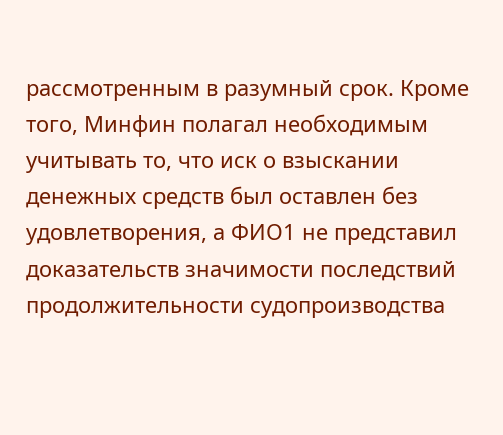рассмотренным в разумный срок. Кроме того, Минфин полагал необходимым учитывать то, что иск о взыскании денежных средств был оставлен без удовлетворения, а ФИО1 не представил доказательств значимости последствий продолжительности судопроизводства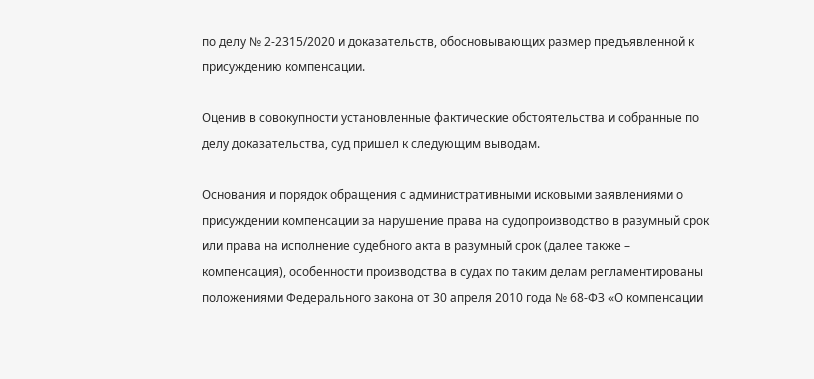по делу № 2-2315/2020 и доказательств, обосновывающих размер предъявленной к присуждению компенсации.

Оценив в совокупности установленные фактические обстоятельства и собранные по делу доказательства, суд пришел к следующим выводам.

Основания и порядок обращения с административными исковыми заявлениями о присуждении компенсации за нарушение права на судопроизводство в разумный срок или права на исполнение судебного акта в разумный срок (далее также – компенсация), особенности производства в судах по таким делам регламентированы положениями Федерального закона от 30 апреля 2010 года № 68-ФЗ «О компенсации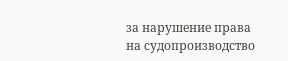за нарушение права на судопроизводство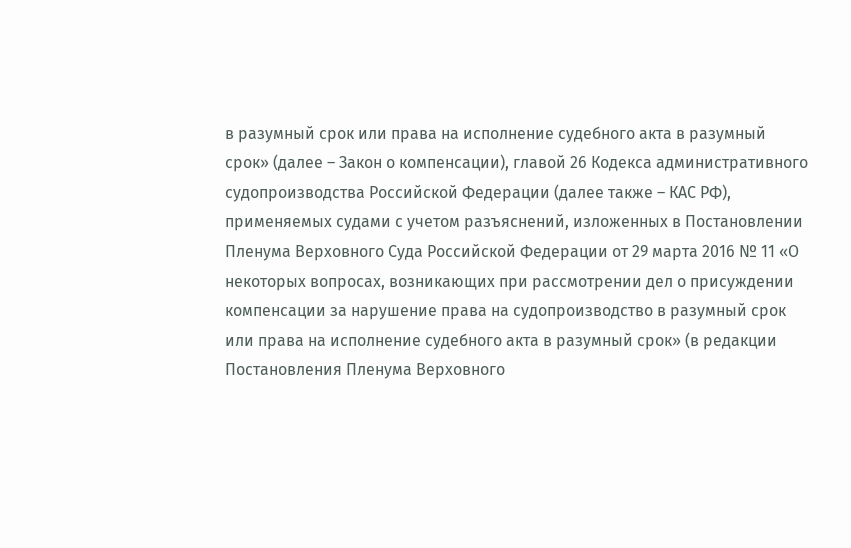в разумный срок или права на исполнение судебного акта в разумный срок» (далее – Закон о компенсации), главой 26 Кодекса административного судопроизводства Российской Федерации (далее также – КАС РФ), применяемых судами с учетом разъяснений, изложенных в Постановлении Пленума Верховного Суда Российской Федерации от 29 марта 2016 № 11 «О некоторых вопросах, возникающих при рассмотрении дел о присуждении компенсации за нарушение права на судопроизводство в разумный срок или права на исполнение судебного акта в разумный срок» (в редакции Постановления Пленума Верховного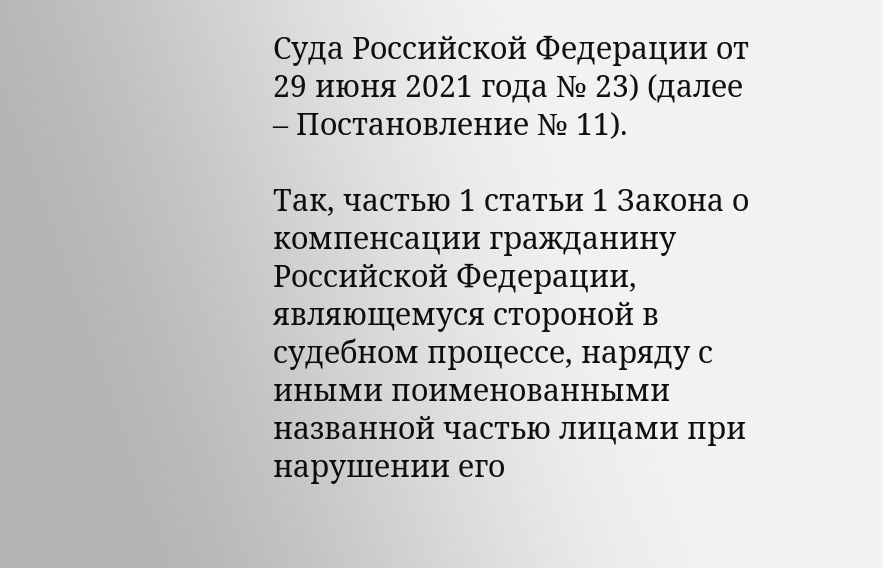Суда Российской Федерации от 29 июня 2021 года № 23) (далее – Постановление № 11).

Так, частью 1 статьи 1 Закона о компенсации гражданину Российской Федерации, являющемуся стороной в судебном процессе, наряду с иными поименованными названной частью лицами при нарушении его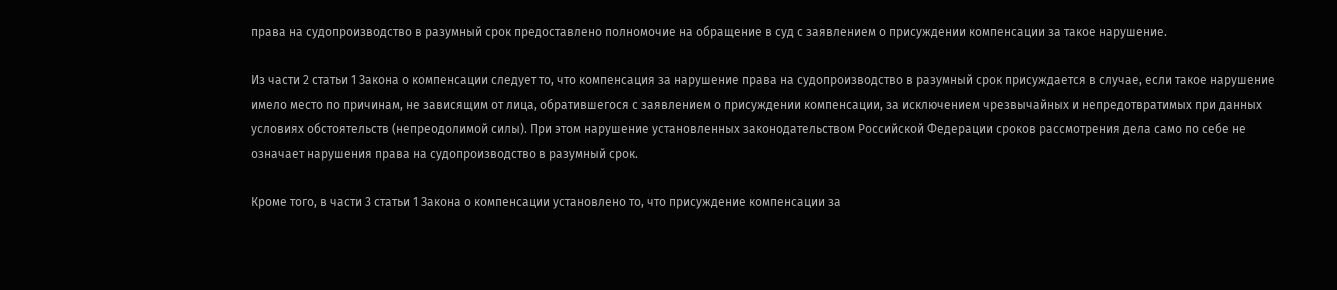права на судопроизводство в разумный срок предоставлено полномочие на обращение в суд с заявлением о присуждении компенсации за такое нарушение.

Из части 2 статьи 1 Закона о компенсации следует то, что компенсация за нарушение права на судопроизводство в разумный срок присуждается в случае, если такое нарушение имело место по причинам, не зависящим от лица, обратившегося с заявлением о присуждении компенсации, за исключением чрезвычайных и непредотвратимых при данных условиях обстоятельств (непреодолимой силы). При этом нарушение установленных законодательством Российской Федерации сроков рассмотрения дела само по себе не означает нарушения права на судопроизводство в разумный срок.

Кроме того, в части 3 статьи 1 Закона о компенсации установлено то, что присуждение компенсации за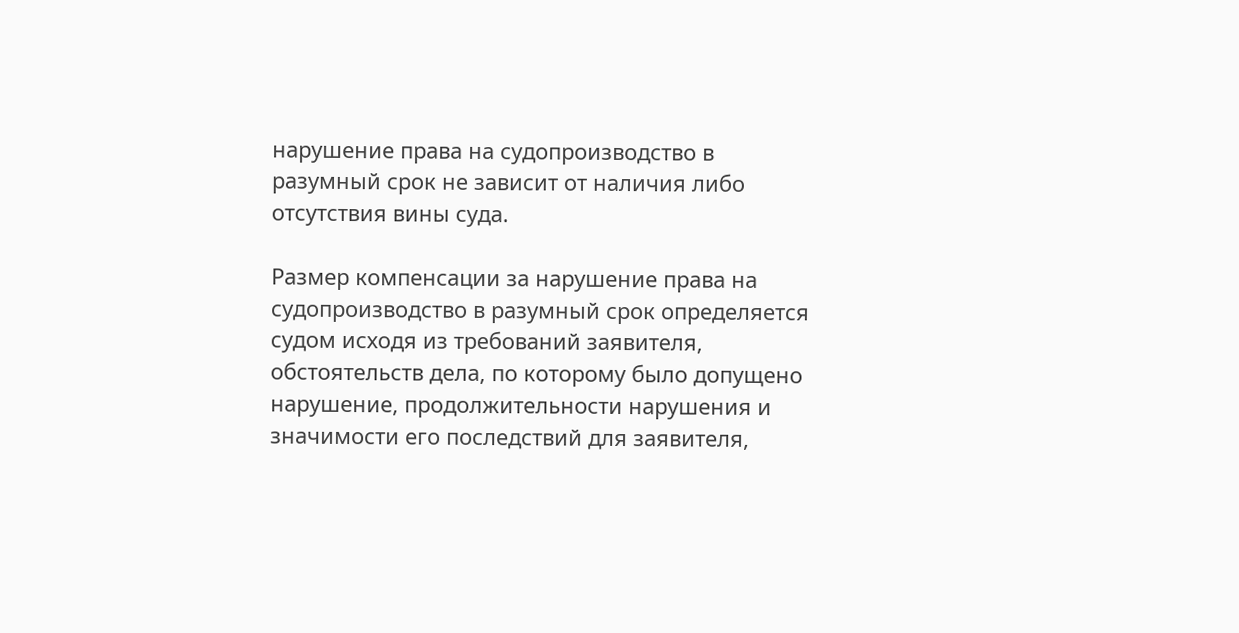нарушение права на судопроизводство в разумный срок не зависит от наличия либо отсутствия вины суда.

Размер компенсации за нарушение права на судопроизводство в разумный срок определяется судом исходя из требований заявителя, обстоятельств дела, по которому было допущено нарушение, продолжительности нарушения и значимости его последствий для заявителя,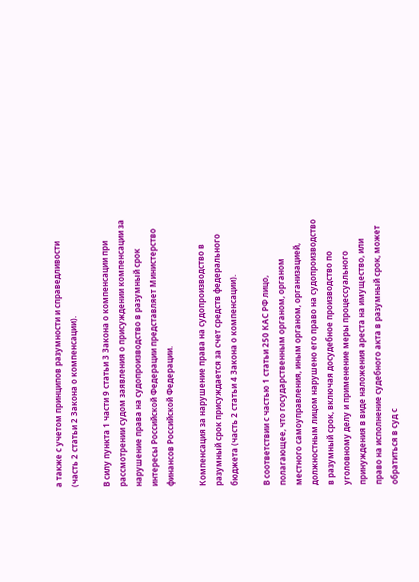а также с учетом принципов разумности и справедливости (часть 2 статьи 2 Закона о компенсации).

В силу пункта 1 части 9 статьи 3 Закона о компенсации при рассмотрении судом заявления о присуждении компенсации за нарушение права на судопроизводство в разумный срок интересы Российской Федерации представляет Министерство финансов Российской Федерации.

Компенсация за нарушение права на судопроизводство в разумный срок присуждается за счет средств федерального бюджета (часть 2 статьи 4 Закона о компенсации).

В соответствии с частью 1 статьи 250 КАС РФ лицо, полагающее, что государственным органом, органом местного самоуправления, иным органом, организацией, должностным лицом нарушено его право на судопроизводство в разумный срок, включая досудебное производство по уголовному делу и применение меры процессуального принуждения в виде наложения ареста на имущество, или право на исполнение судебного акта в разумный срок, может обратиться в суд с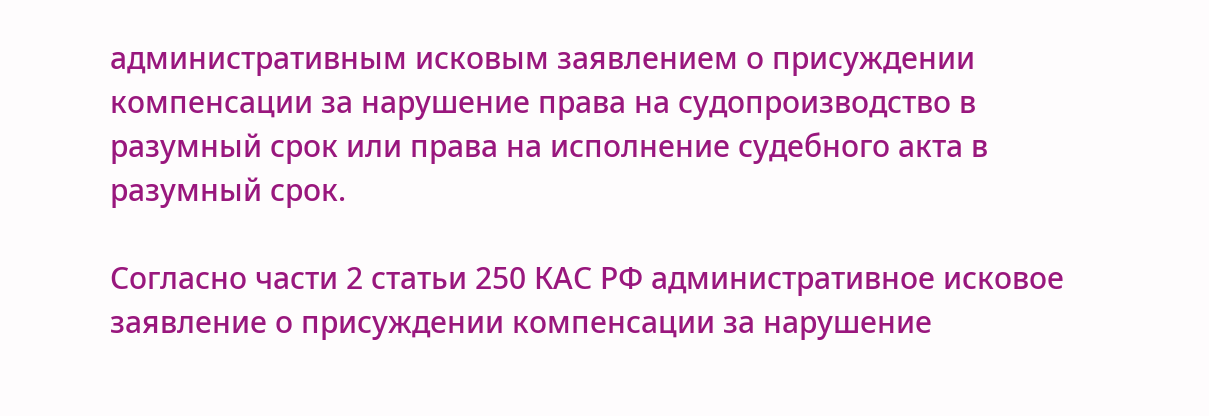административным исковым заявлением о присуждении компенсации за нарушение права на судопроизводство в разумный срок или права на исполнение судебного акта в разумный срок.

Согласно части 2 статьи 250 КАС РФ административное исковое заявление о присуждении компенсации за нарушение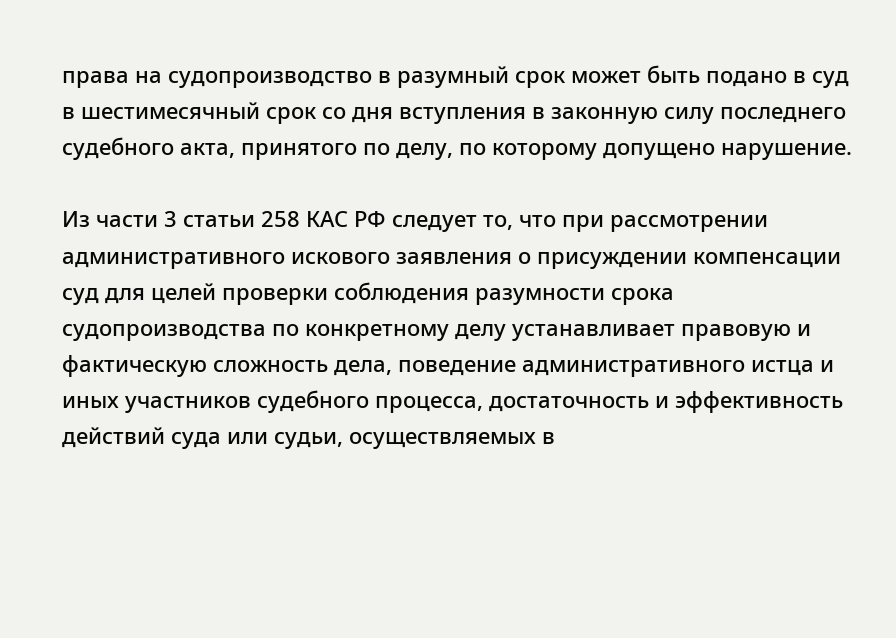права на судопроизводство в разумный срок может быть подано в суд в шестимесячный срок со дня вступления в законную силу последнего судебного акта, принятого по делу, по которому допущено нарушение.

Из части 3 статьи 258 КАС РФ следует то, что при рассмотрении административного искового заявления о присуждении компенсации суд для целей проверки соблюдения разумности срока судопроизводства по конкретному делу устанавливает правовую и фактическую сложность дела, поведение административного истца и иных участников судебного процесса, достаточность и эффективность действий суда или судьи, осуществляемых в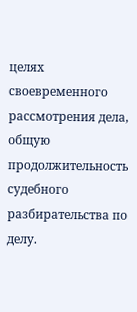целях своевременного рассмотрения дела, общую продолжительность судебного разбирательства по делу.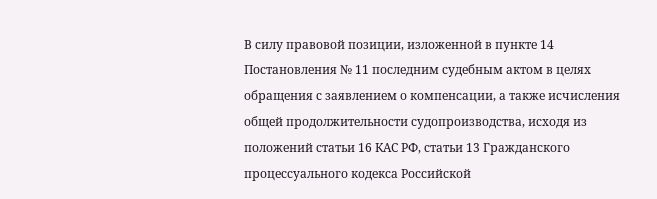В силу правовой позиции, изложенной в пункте 14 Постановления № 11 последним судебным актом в целях обращения с заявлением о компенсации, а также исчисления общей продолжительности судопроизводства, исходя из положений статьи 16 КАС РФ, статьи 13 Гражданского процессуального кодекса Российской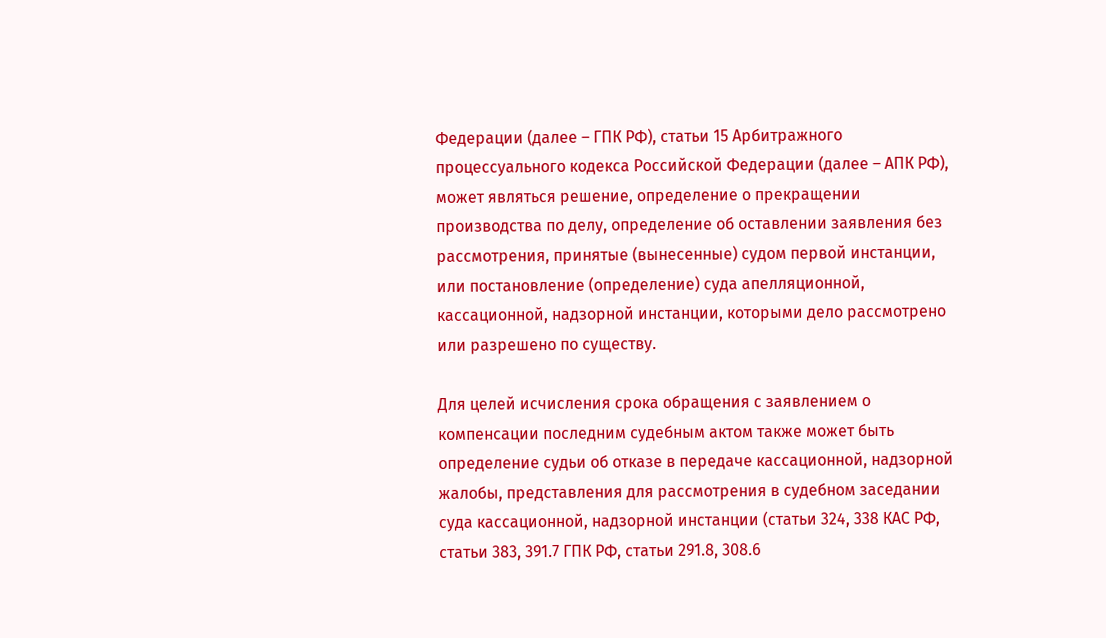Федерации (далее – ГПК РФ), статьи 15 Арбитражного процессуального кодекса Российской Федерации (далее – АПК РФ), может являться решение, определение о прекращении производства по делу, определение об оставлении заявления без рассмотрения, принятые (вынесенные) судом первой инстанции, или постановление (определение) суда апелляционной, кассационной, надзорной инстанции, которыми дело рассмотрено или разрешено по существу.

Для целей исчисления срока обращения с заявлением о компенсации последним судебным актом также может быть определение судьи об отказе в передаче кассационной, надзорной жалобы, представления для рассмотрения в судебном заседании суда кассационной, надзорной инстанции (статьи 324, 338 КАС РФ, статьи 383, 391.7 ГПК РФ, статьи 291.8, 308.6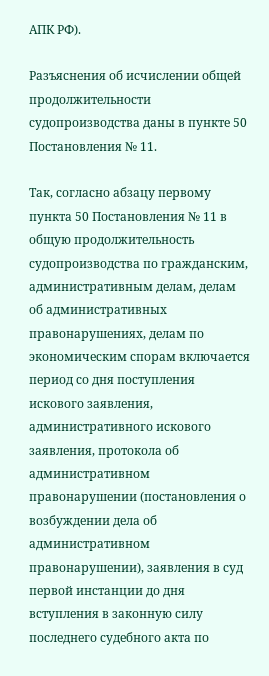АПК РФ).

Разъяснения об исчислении общей продолжительности судопроизводства даны в пункте 50 Постановления № 11.

Так, согласно абзацу первому пункта 50 Постановления № 11 в общую продолжительность судопроизводства по гражданским, административным делам, делам об административных правонарушениях, делам по экономическим спорам включается период со дня поступления искового заявления, административного искового заявления, протокола об административном правонарушении (постановления о возбуждении дела об административном правонарушении), заявления в суд первой инстанции до дня вступления в законную силу последнего судебного акта по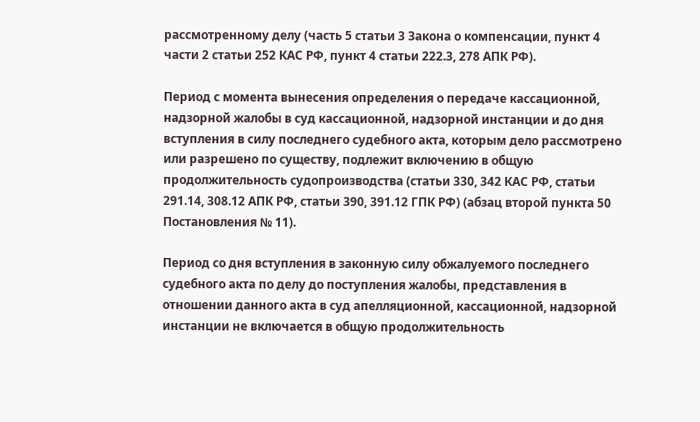рассмотренному делу (часть 5 статьи 3 Закона о компенсации, пункт 4 части 2 статьи 252 КАС РФ, пункт 4 статьи 222.3, 278 АПК РФ).

Период с момента вынесения определения о передаче кассационной, надзорной жалобы в суд кассационной, надзорной инстанции и до дня вступления в силу последнего судебного акта, которым дело рассмотрено или разрешено по существу, подлежит включению в общую продолжительность судопроизводства (статьи 330, 342 КАС РФ, статьи 291.14, 308.12 АПК РФ, статьи 390, 391.12 ГПК РФ) (абзац второй пункта 50 Постановления № 11).

Период со дня вступления в законную силу обжалуемого последнего судебного акта по делу до поступления жалобы, представления в отношении данного акта в суд апелляционной, кассационной, надзорной инстанции не включается в общую продолжительность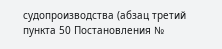судопроизводства (абзац третий пункта 50 Постановления №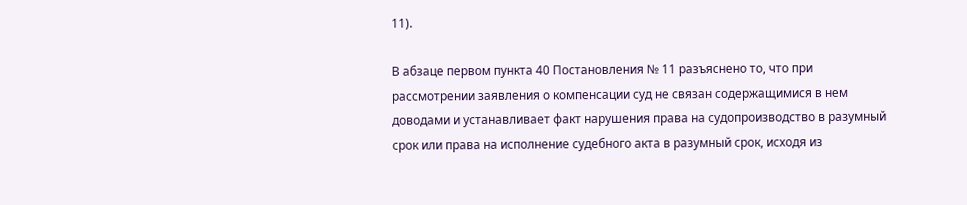11).

В абзаце первом пункта 40 Постановления № 11 разъяснено то, что при рассмотрении заявления о компенсации суд не связан содержащимися в нем доводами и устанавливает факт нарушения права на судопроизводство в разумный срок или права на исполнение судебного акта в разумный срок, исходя из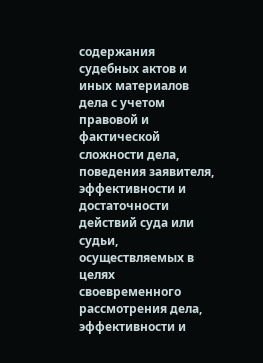содержания судебных актов и иных материалов дела с учетом правовой и фактической сложности дела, поведения заявителя, эффективности и достаточности действий суда или судьи, осуществляемых в целях своевременного рассмотрения дела, эффективности и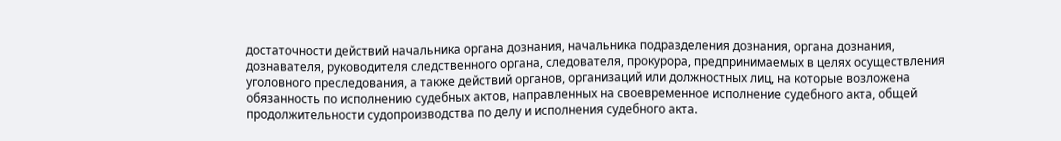достаточности действий начальника органа дознания, начальника подразделения дознания, органа дознания, дознавателя, руководителя следственного органа, следователя, прокурора, предпринимаемых в целях осуществления уголовного преследования, а также действий органов, организаций или должностных лиц, на которые возложена обязанность по исполнению судебных актов, направленных на своевременное исполнение судебного акта, общей продолжительности судопроизводства по делу и исполнения судебного акта.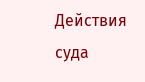Действия суда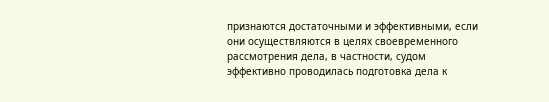признаются достаточными и эффективными, если они осуществляются в целях своевременного рассмотрения дела, в частности, судом эффективно проводилась подготовка дела к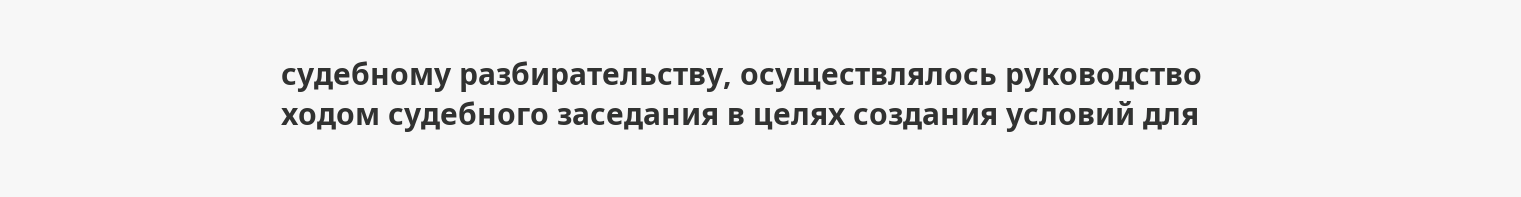судебному разбирательству, осуществлялось руководство ходом судебного заседания в целях создания условий для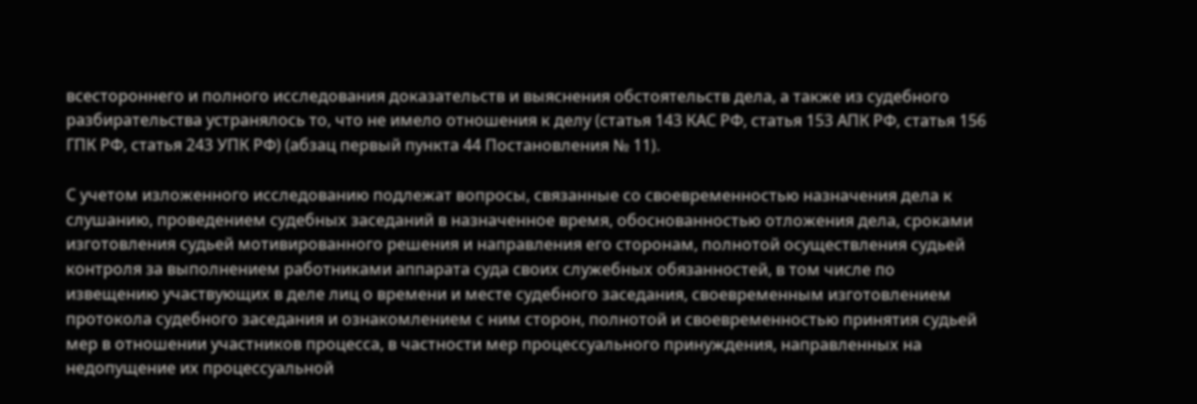всестороннего и полного исследования доказательств и выяснения обстоятельств дела, а также из судебного разбирательства устранялось то, что не имело отношения к делу (статья 143 КАС РФ, статья 153 АПК РФ, статья 156 ГПК РФ, статья 243 УПК РФ) (абзац первый пункта 44 Постановления № 11).

С учетом изложенного исследованию подлежат вопросы, связанные со своевременностью назначения дела к слушанию, проведением судебных заседаний в назначенное время, обоснованностью отложения дела, сроками изготовления судьей мотивированного решения и направления его сторонам, полнотой осуществления судьей контроля за выполнением работниками аппарата суда своих служебных обязанностей, в том числе по извещению участвующих в деле лиц о времени и месте судебного заседания, своевременным изготовлением протокола судебного заседания и ознакомлением с ним сторон, полнотой и своевременностью принятия судьей мер в отношении участников процесса, в частности мер процессуального принуждения, направленных на недопущение их процессуальной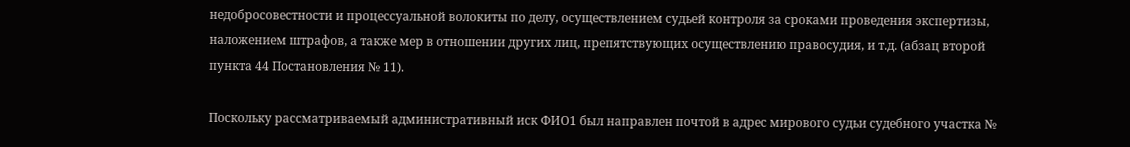недобросовестности и процессуальной волокиты по делу, осуществлением судьей контроля за сроками проведения экспертизы, наложением штрафов, а также мер в отношении других лиц, препятствующих осуществлению правосудия, и т.д. (абзац второй пункта 44 Постановления № 11).

Поскольку рассматриваемый административный иск ФИО1 был направлен почтой в адрес мирового судьи судебного участка №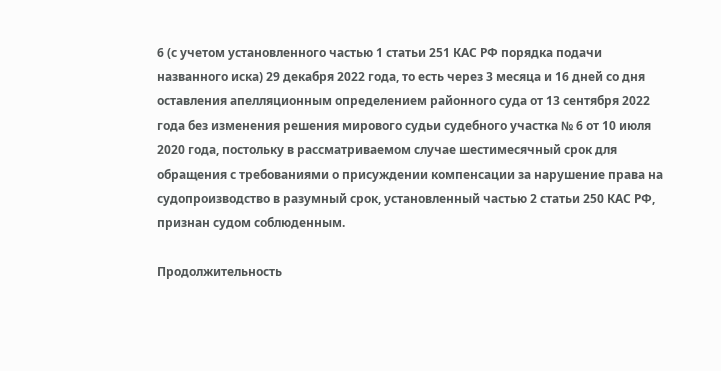6 (с учетом установленного частью 1 статьи 251 КАС РФ порядка подачи названного иска) 29 декабря 2022 года, то есть через 3 месяца и 16 дней со дня оставления апелляционным определением районного суда от 13 сентября 2022 года без изменения решения мирового судьи судебного участка № 6 от 10 июля 2020 года, постольку в рассматриваемом случае шестимесячный срок для обращения с требованиями о присуждении компенсации за нарушение права на судопроизводство в разумный срок, установленный частью 2 статьи 250 КАС РФ, признан судом соблюденным.

Продолжительность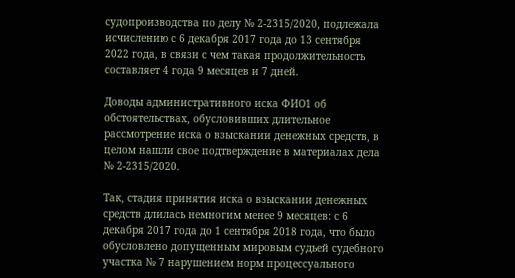судопроизводства по делу № 2-2315/2020, подлежала исчислению с 6 декабря 2017 года до 13 сентября 2022 года, в связи с чем такая продолжительность составляет 4 года 9 месяцев и 7 дней.

Доводы административного иска ФИО1 об обстоятельствах, обусловивших длительное рассмотрение иска о взыскании денежных средств, в целом нашли свое подтверждение в материалах дела № 2-2315/2020.

Так, стадия принятия иска о взыскании денежных средств длилась немногим менее 9 месяцев: с 6 декабря 2017 года до 1 сентября 2018 года, что было обусловлено допущенным мировым судьей судебного участка № 7 нарушением норм процессуального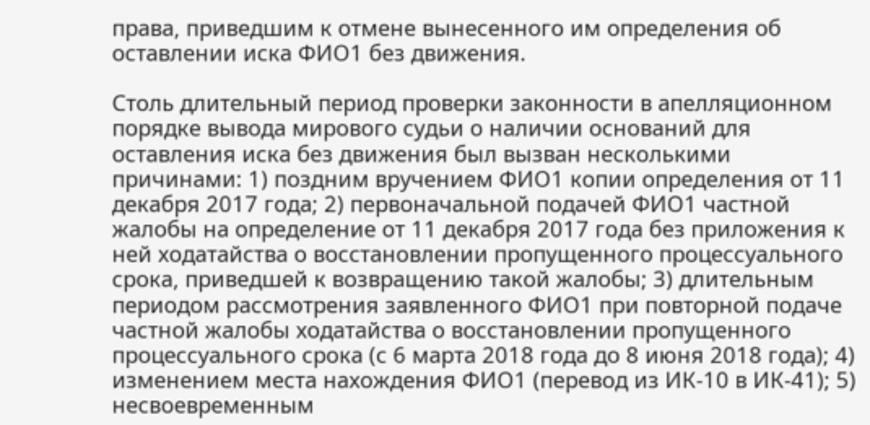права, приведшим к отмене вынесенного им определения об оставлении иска ФИО1 без движения.

Столь длительный период проверки законности в апелляционном порядке вывода мирового судьи о наличии оснований для оставления иска без движения был вызван несколькими причинами: 1) поздним вручением ФИО1 копии определения от 11 декабря 2017 года; 2) первоначальной подачей ФИО1 частной жалобы на определение от 11 декабря 2017 года без приложения к ней ходатайства о восстановлении пропущенного процессуального срока, приведшей к возвращению такой жалобы; 3) длительным периодом рассмотрения заявленного ФИО1 при повторной подаче частной жалобы ходатайства о восстановлении пропущенного процессуального срока (с 6 марта 2018 года до 8 июня 2018 года); 4) изменением места нахождения ФИО1 (перевод из ИК-10 в ИК-41); 5) несвоевременным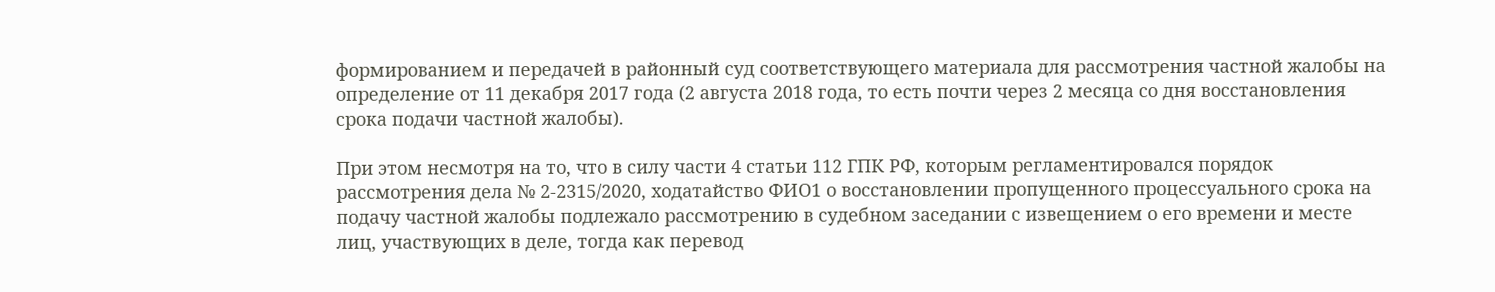формированием и передачей в районный суд соответствующего материала для рассмотрения частной жалобы на определение от 11 декабря 2017 года (2 августа 2018 года, то есть почти через 2 месяца со дня восстановления срока подачи частной жалобы).

При этом несмотря на то, что в силу части 4 статьи 112 ГПК РФ, которым регламентировался порядок рассмотрения дела № 2-2315/2020, ходатайство ФИО1 о восстановлении пропущенного процессуального срока на подачу частной жалобы подлежало рассмотрению в судебном заседании с извещением о его времени и месте лиц, участвующих в деле, тогда как перевод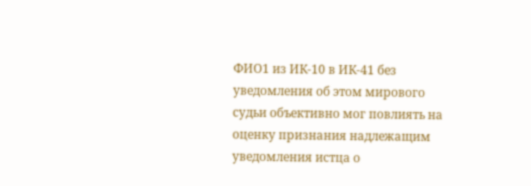ФИО1 из ИК-10 в ИК-41 без уведомления об этом мирового судьи объективно мог повлиять на оценку признания надлежащим уведомления истца о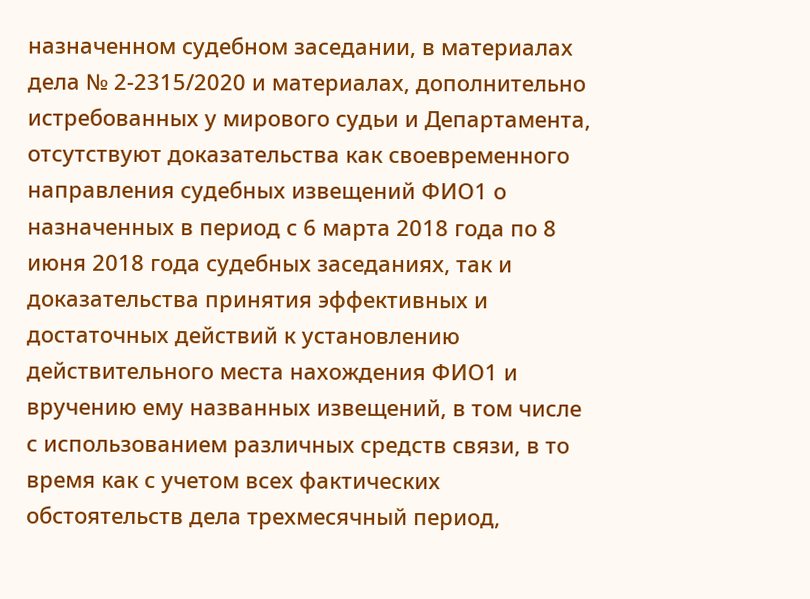назначенном судебном заседании, в материалах дела № 2-2315/2020 и материалах, дополнительно истребованных у мирового судьи и Департамента, отсутствуют доказательства как своевременного направления судебных извещений ФИО1 о назначенных в период с 6 марта 2018 года по 8 июня 2018 года судебных заседаниях, так и доказательства принятия эффективных и достаточных действий к установлению действительного места нахождения ФИО1 и вручению ему названных извещений, в том числе с использованием различных средств связи, в то время как с учетом всех фактических обстоятельств дела трехмесячный период,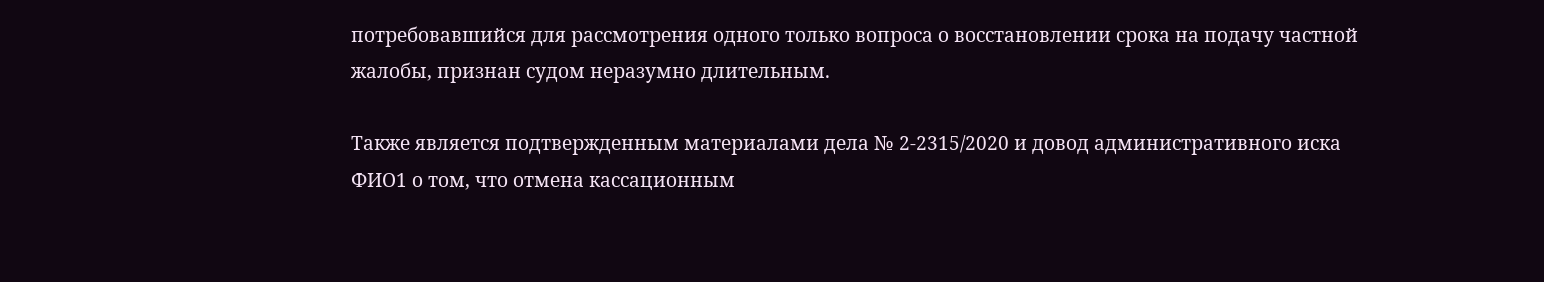потребовавшийся для рассмотрения одного только вопроса о восстановлении срока на подачу частной жалобы, признан судом неразумно длительным.

Также является подтвержденным материалами дела № 2-2315/2020 и довод административного иска ФИО1 о том, что отмена кассационным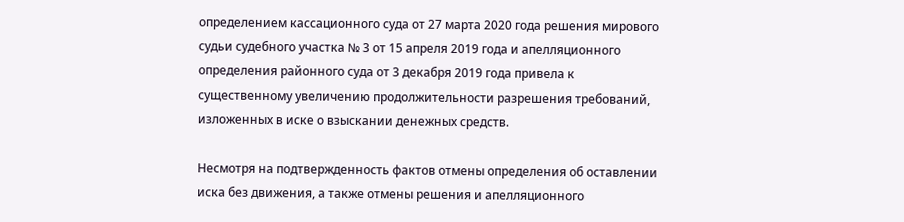определением кассационного суда от 27 марта 2020 года решения мирового судьи судебного участка № 3 от 15 апреля 2019 года и апелляционного определения районного суда от 3 декабря 2019 года привела к существенному увеличению продолжительности разрешения требований, изложенных в иске о взыскании денежных средств.

Несмотря на подтвержденность фактов отмены определения об оставлении иска без движения, а также отмены решения и апелляционного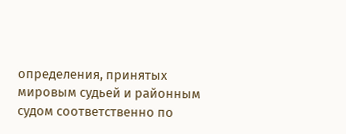определения, принятых мировым судьей и районным судом соответственно по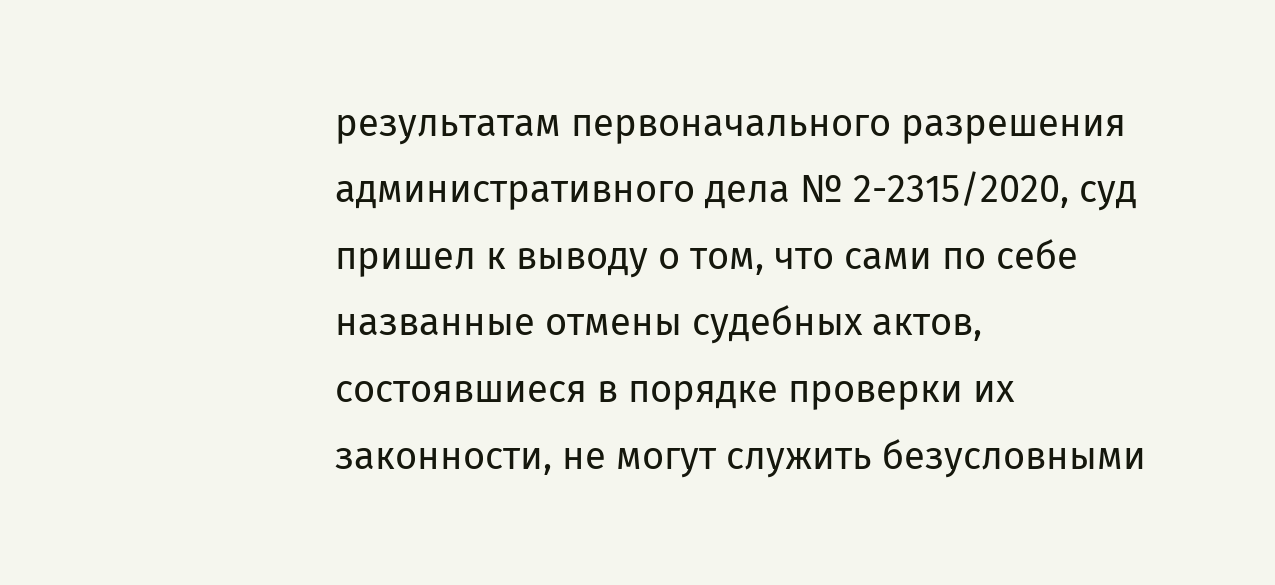результатам первоначального разрешения административного дела № 2-2315/2020, суд пришел к выводу о том, что сами по себе названные отмены судебных актов, состоявшиеся в порядке проверки их законности, не могут служить безусловными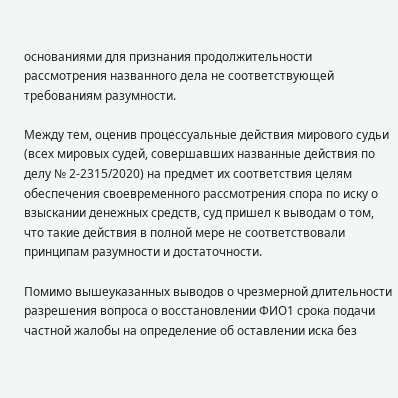основаниями для признания продолжительности рассмотрения названного дела не соответствующей требованиям разумности.

Между тем, оценив процессуальные действия мирового судьи (всех мировых судей, совершавших названные действия по делу № 2-2315/2020) на предмет их соответствия целям обеспечения своевременного рассмотрения спора по иску о взыскании денежных средств, суд пришел к выводам о том, что такие действия в полной мере не соответствовали принципам разумности и достаточности.

Помимо вышеуказанных выводов о чрезмерной длительности разрешения вопроса о восстановлении ФИО1 срока подачи частной жалобы на определение об оставлении иска без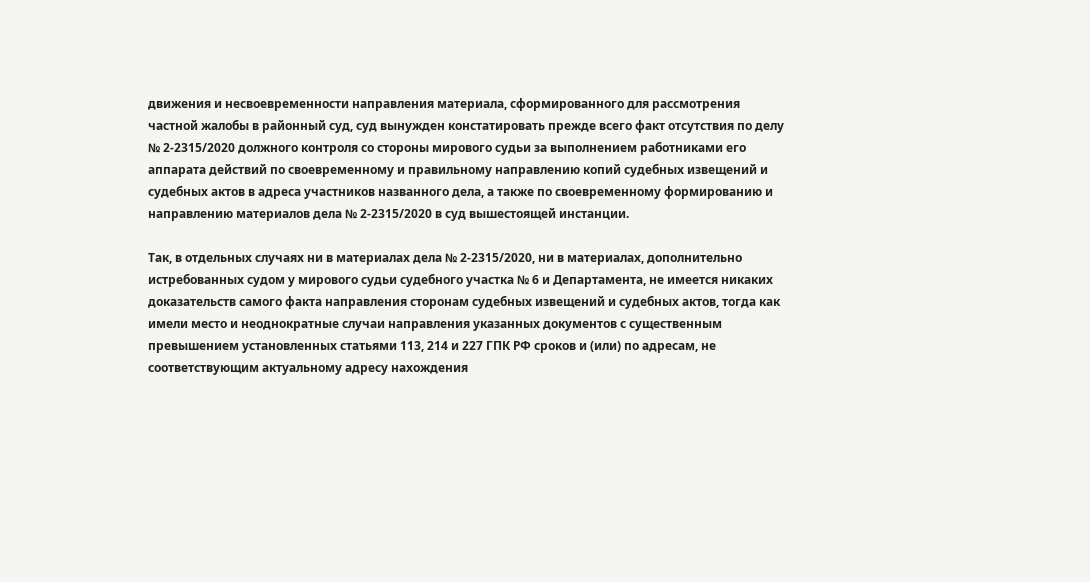движения и несвоевременности направления материала, сформированного для рассмотрения частной жалобы в районный суд, суд вынужден констатировать прежде всего факт отсутствия по делу № 2-2315/2020 должного контроля со стороны мирового судьи за выполнением работниками его аппарата действий по своевременному и правильному направлению копий судебных извещений и судебных актов в адреса участников названного дела, а также по своевременному формированию и направлению материалов дела № 2-2315/2020 в суд вышестоящей инстанции.

Так, в отдельных случаях ни в материалах дела № 2-2315/2020, ни в материалах, дополнительно истребованных судом у мирового судьи судебного участка № 6 и Департамента, не имеется никаких доказательств самого факта направления сторонам судебных извещений и судебных актов, тогда как имели место и неоднократные случаи направления указанных документов с существенным превышением установленных статьями 113, 214 и 227 ГПК РФ сроков и (или) по адресам, не соответствующим актуальному адресу нахождения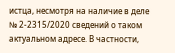истца, несмотря на наличие в деле № 2-2315/2020 сведений о таком актуальном адресе. В частности,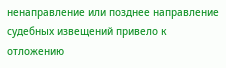ненаправление или позднее направление судебных извещений привело к отложению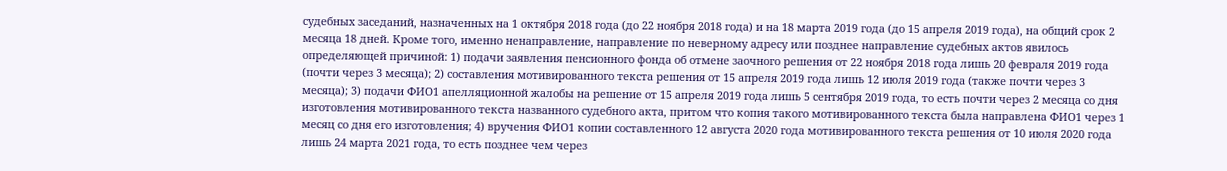судебных заседаний, назначенных на 1 октября 2018 года (до 22 ноября 2018 года) и на 18 марта 2019 года (до 15 апреля 2019 года), на общий срок 2 месяца 18 дней. Кроме того, именно ненаправление, направление по неверному адресу или позднее направление судебных актов явилось определяющей причиной: 1) подачи заявления пенсионного фонда об отмене заочного решения от 22 ноября 2018 года лишь 20 февраля 2019 года (почти через 3 месяца); 2) составления мотивированного текста решения от 15 апреля 2019 года лишь 12 июля 2019 года (также почти через 3 месяца); 3) подачи ФИО1 апелляционной жалобы на решение от 15 апреля 2019 года лишь 5 сентября 2019 года, то есть почти через 2 месяца со дня изготовления мотивированного текста названного судебного акта, притом что копия такого мотивированного текста была направлена ФИО1 через 1 месяц со дня его изготовления; 4) вручения ФИО1 копии составленного 12 августа 2020 года мотивированного текста решения от 10 июля 2020 года лишь 24 марта 2021 года, то есть позднее чем через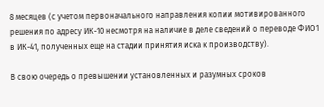8 месяцев (с учетом первоначального направления копии мотивированного решения по адресу ИК-10 несмотря на наличие в деле сведений о переводе ФИО1 в ИК-41, полученных еще на стадии принятия иска к производству).

В свою очередь о превышении установленных и разумных сроков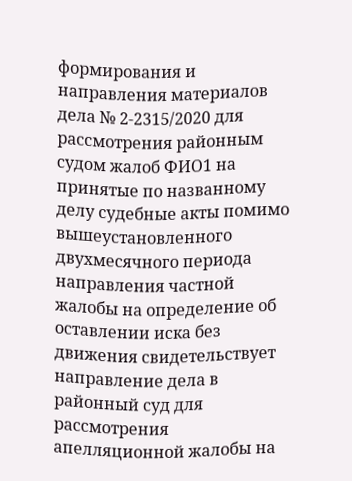формирования и направления материалов дела № 2-2315/2020 для рассмотрения районным судом жалоб ФИО1 на принятые по названному делу судебные акты помимо вышеустановленного двухмесячного периода направления частной жалобы на определение об оставлении иска без движения свидетельствует направление дела в районный суд для рассмотрения апелляционной жалобы на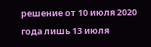решение от 10 июля 2020 года лишь 13 июля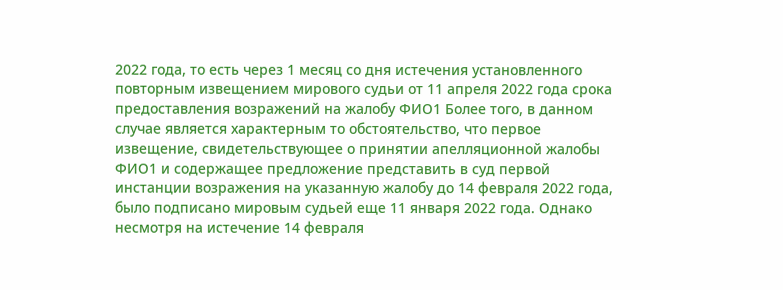2022 года, то есть через 1 месяц со дня истечения установленного повторным извещением мирового судьи от 11 апреля 2022 года срока предоставления возражений на жалобу ФИО1 Более того, в данном случае является характерным то обстоятельство, что первое извещение, свидетельствующее о принятии апелляционной жалобы ФИО1 и содержащее предложение представить в суд первой инстанции возражения на указанную жалобу до 14 февраля 2022 года, было подписано мировым судьей еще 11 января 2022 года. Однако несмотря на истечение 14 февраля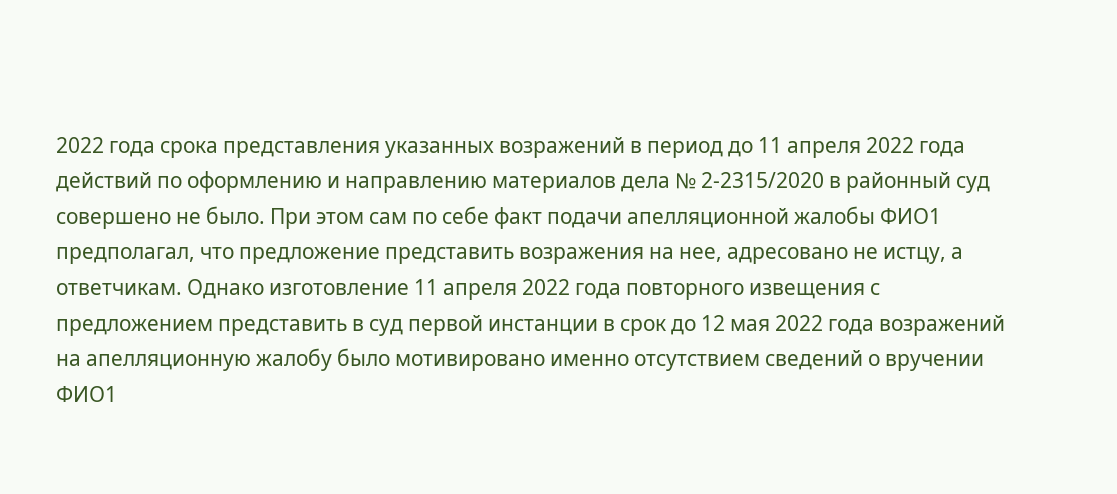2022 года срока представления указанных возражений в период до 11 апреля 2022 года действий по оформлению и направлению материалов дела № 2-2315/2020 в районный суд совершено не было. При этом сам по себе факт подачи апелляционной жалобы ФИО1 предполагал, что предложение представить возражения на нее, адресовано не истцу, а ответчикам. Однако изготовление 11 апреля 2022 года повторного извещения с предложением представить в суд первой инстанции в срок до 12 мая 2022 года возражений на апелляционную жалобу было мотивировано именно отсутствием сведений о вручении ФИО1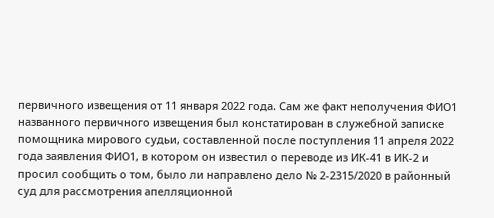первичного извещения от 11 января 2022 года. Сам же факт неполучения ФИО1 названного первичного извещения был констатирован в служебной записке помощника мирового судьи, составленной после поступления 11 апреля 2022 года заявления ФИО1, в котором он известил о переводе из ИК-41 в ИК-2 и просил сообщить о том, было ли направлено дело № 2-2315/2020 в районный суд для рассмотрения апелляционной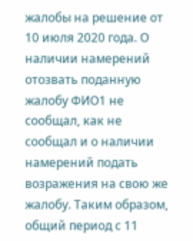жалобы на решение от 10 июля 2020 года. О наличии намерений отозвать поданную жалобу ФИО1 не сообщал, как не сообщал и о наличии намерений подать возражения на свою же жалобу. Таким образом, общий период с 11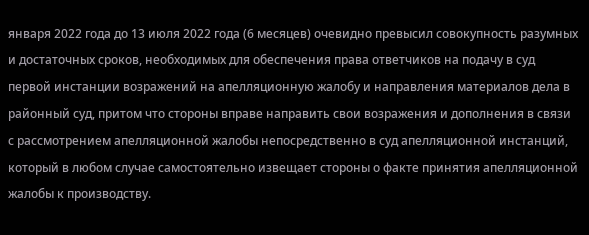января 2022 года до 13 июля 2022 года (6 месяцев) очевидно превысил совокупность разумных и достаточных сроков, необходимых для обеспечения права ответчиков на подачу в суд первой инстанции возражений на апелляционную жалобу и направления материалов дела в районный суд, притом что стороны вправе направить свои возражения и дополнения в связи с рассмотрением апелляционной жалобы непосредственно в суд апелляционной инстанций, который в любом случае самостоятельно извещает стороны о факте принятия апелляционной жалобы к производству.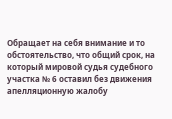Обращает на себя внимание и то обстоятельство, что общий срок, на который мировой судья судебного участка № 6 оставил без движения апелляционную жалобу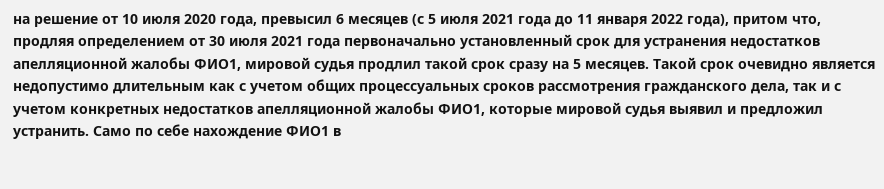на решение от 10 июля 2020 года, превысил 6 месяцев (с 5 июля 2021 года до 11 января 2022 года), притом что, продляя определением от 30 июля 2021 года первоначально установленный срок для устранения недостатков апелляционной жалобы ФИО1, мировой судья продлил такой срок сразу на 5 месяцев. Такой срок очевидно является недопустимо длительным как с учетом общих процессуальных сроков рассмотрения гражданского дела, так и с учетом конкретных недостатков апелляционной жалобы ФИО1, которые мировой судья выявил и предложил устранить. Само по себе нахождение ФИО1 в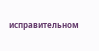исправительном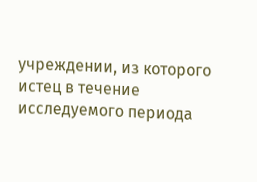учреждении, из которого истец в течение исследуемого периода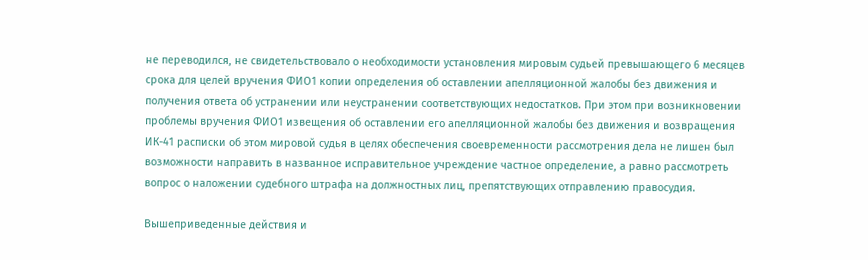не переводился, не свидетельствовало о необходимости установления мировым судьей превышающего 6 месяцев срока для целей вручения ФИО1 копии определения об оставлении апелляционной жалобы без движения и получения ответа об устранении или неустранении соответствующих недостатков. При этом при возникновении проблемы вручения ФИО1 извещения об оставлении его апелляционной жалобы без движения и возвращения ИК-41 расписки об этом мировой судья в целях обеспечения своевременности рассмотрения дела не лишен был возможности направить в названное исправительное учреждение частное определение, а равно рассмотреть вопрос о наложении судебного штрафа на должностных лиц, препятствующих отправлению правосудия.

Вышеприведенные действия и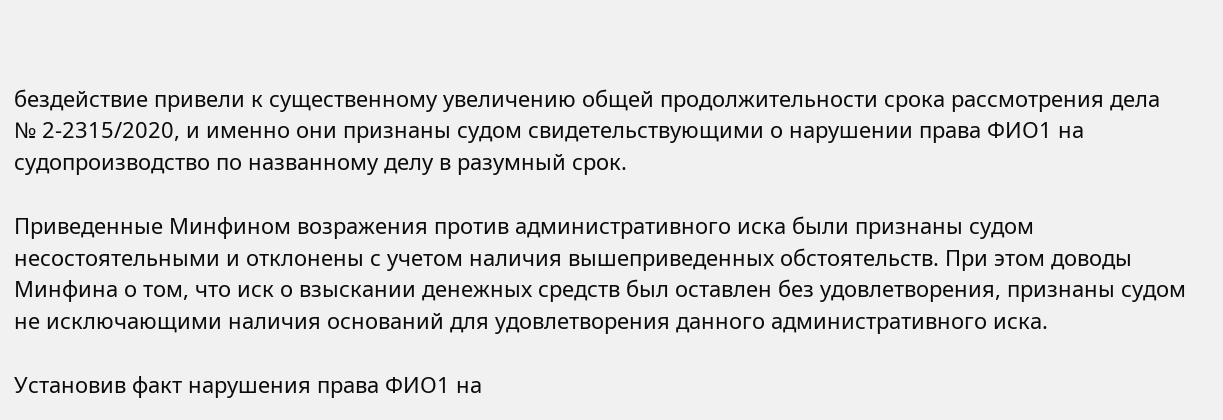бездействие привели к существенному увеличению общей продолжительности срока рассмотрения дела № 2-2315/2020, и именно они признаны судом свидетельствующими о нарушении права ФИО1 на судопроизводство по названному делу в разумный срок.

Приведенные Минфином возражения против административного иска были признаны судом несостоятельными и отклонены с учетом наличия вышеприведенных обстоятельств. При этом доводы Минфина о том, что иск о взыскании денежных средств был оставлен без удовлетворения, признаны судом не исключающими наличия оснований для удовлетворения данного административного иска.

Установив факт нарушения права ФИО1 на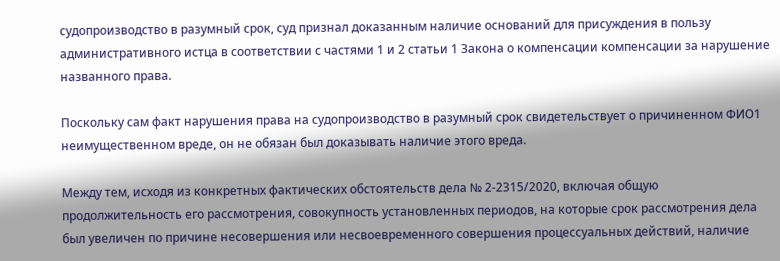судопроизводство в разумный срок, суд признал доказанным наличие оснований для присуждения в пользу административного истца в соответствии с частями 1 и 2 статьи 1 Закона о компенсации компенсации за нарушение названного права.

Поскольку сам факт нарушения права на судопроизводство в разумный срок свидетельствует о причиненном ФИО1 неимущественном вреде, он не обязан был доказывать наличие этого вреда.

Между тем, исходя из конкретных фактических обстоятельств дела № 2-2315/2020, включая общую продолжительность его рассмотрения, совокупность установленных периодов, на которые срок рассмотрения дела был увеличен по причине несовершения или несвоевременного совершения процессуальных действий, наличие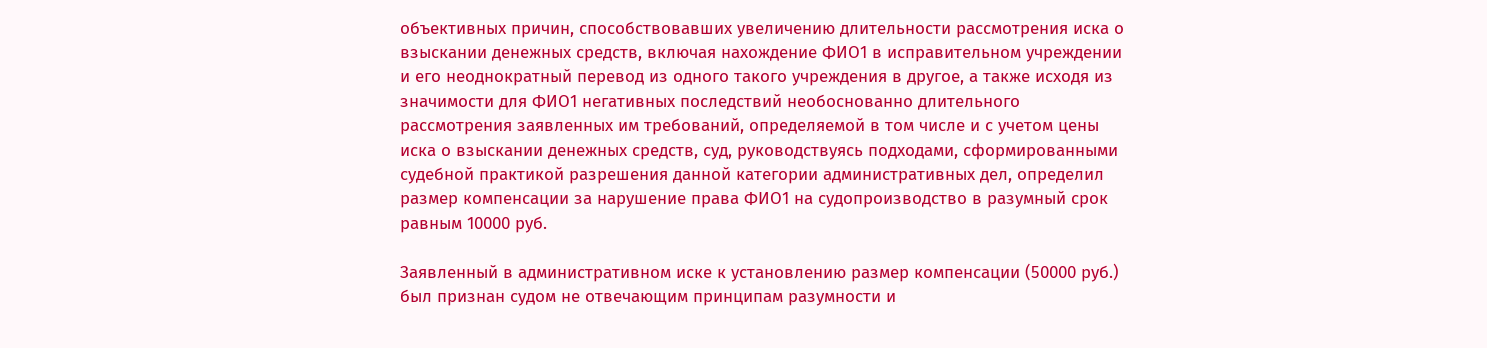объективных причин, способствовавших увеличению длительности рассмотрения иска о взыскании денежных средств, включая нахождение ФИО1 в исправительном учреждении и его неоднократный перевод из одного такого учреждения в другое, а также исходя из значимости для ФИО1 негативных последствий необоснованно длительного рассмотрения заявленных им требований, определяемой в том числе и с учетом цены иска о взыскании денежных средств, суд, руководствуясь подходами, сформированными судебной практикой разрешения данной категории административных дел, определил размер компенсации за нарушение права ФИО1 на судопроизводство в разумный срок равным 10000 руб.

Заявленный в административном иске к установлению размер компенсации (50000 руб.) был признан судом не отвечающим принципам разумности и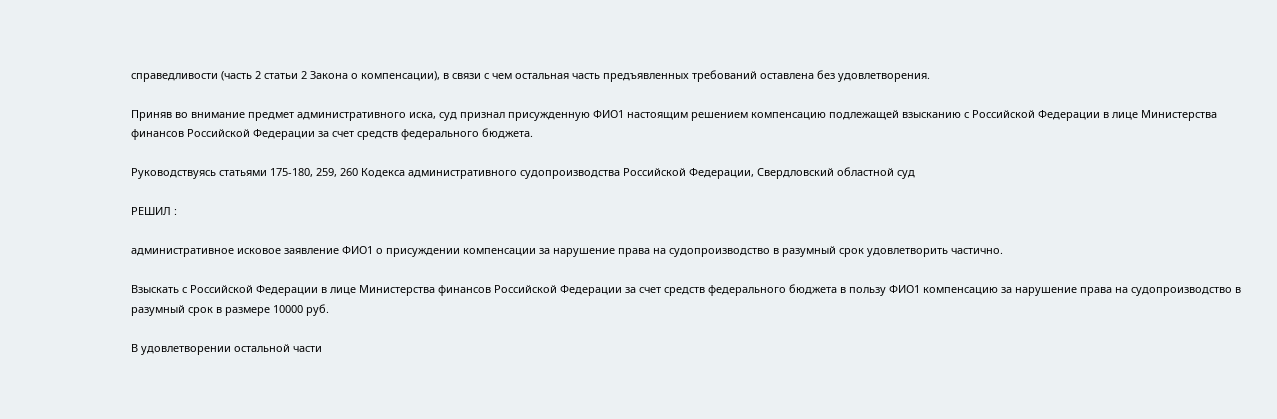справедливости (часть 2 статьи 2 Закона о компенсации), в связи с чем остальная часть предъявленных требований оставлена без удовлетворения.

Приняв во внимание предмет административного иска, суд признал присужденную ФИО1 настоящим решением компенсацию подлежащей взысканию с Российской Федерации в лице Министерства финансов Российской Федерации за счет средств федерального бюджета.

Руководствуясь статьями 175-180, 259, 260 Кодекса административного судопроизводства Российской Федерации, Свердловский областной суд

РЕШИЛ :

административное исковое заявление ФИО1 о присуждении компенсации за нарушение права на судопроизводство в разумный срок удовлетворить частично.

Взыскать с Российской Федерации в лице Министерства финансов Российской Федерации за счет средств федерального бюджета в пользу ФИО1 компенсацию за нарушение права на судопроизводство в разумный срок в размере 10000 руб.

В удовлетворении остальной части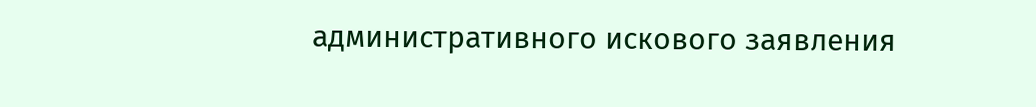административного искового заявления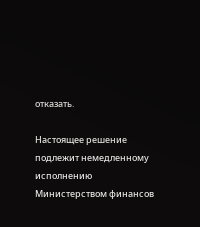отказать.

Настоящее решение подлежит немедленному исполнению Министерством финансов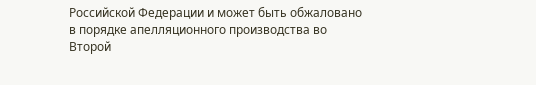Российской Федерации и может быть обжаловано в порядке апелляционного производства во Второй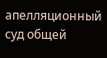апелляционный суд общей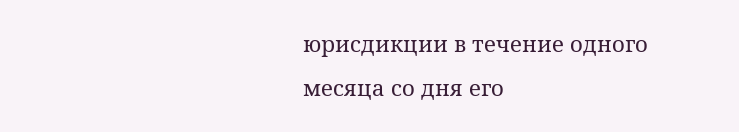юрисдикции в течение одного месяца со дня его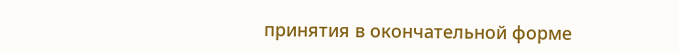принятия в окончательной форме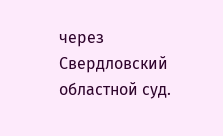через Свердловский областной суд.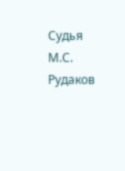Судья М.С. Рудаков